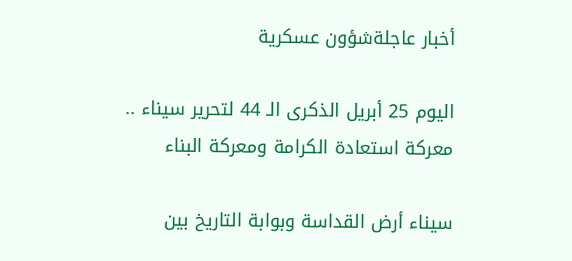أخبار عاجلةشؤون عسكرية

اليوم 25 أبريل الذكرى الـ 44 لتحرير سيناء .. معركة استعادة الكرامة ومعركة البناء

سيناء أرض القداسة وبوابة التاريخ بين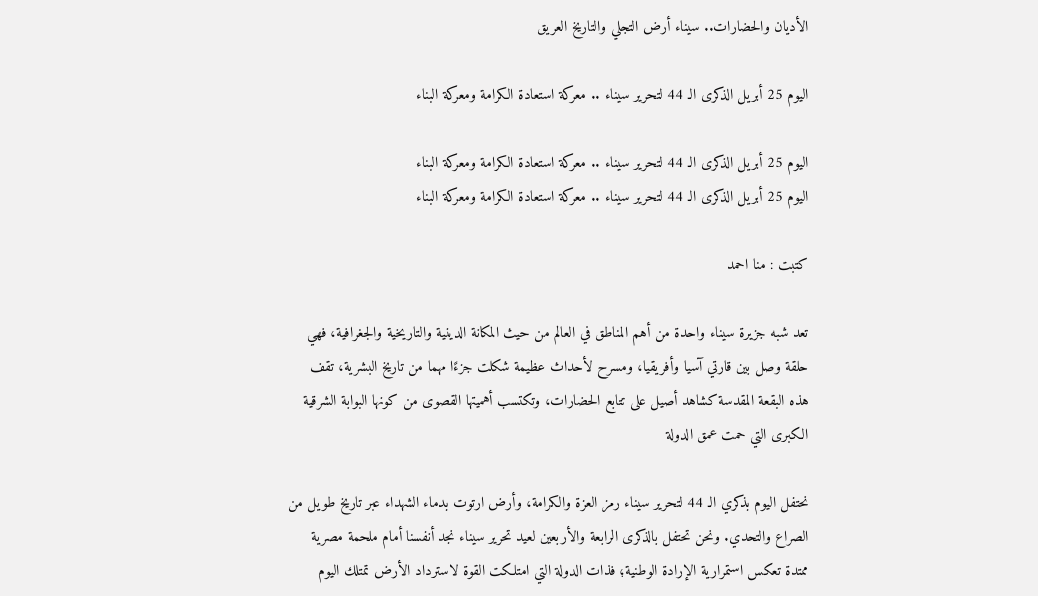الأديان والحضارات.. سيناء أرض التجلي والتاريخ العريق

اليوم 25 أبريل الذكرى الـ 44 لتحرير سيناء .. معركة استعادة الكرامة ومعركة البناء

اليوم 25 أبريل الذكرى الـ 44 لتحرير سيناء .. معركة استعادة الكرامة ومعركة البناء
اليوم 25 أبريل الذكرى الـ 44 لتحرير سيناء .. معركة استعادة الكرامة ومعركة البناء

كتبت : منا احمد

تعد شبه جزيرة سيناء واحدة من أهم المناطق في العالم من حيث المكانة الدينية والتاريخية والجغرافية، فهي حلقة وصل بين قارتي آسيا وأفريقيا، ومسرح لأحداث عظيمة شكلت جزءًا مهما من تاريخ البشرية، تقف هذه البقعة المقدسة كشاهد أصيل على تتابع الحضارات، وتكتسب أهميتها القصوى من كونها البوابة الشرقية الكبرى التي حمت عمق الدولة

نحتفل اليوم بذكري الـ 44 لتحرير سيناء رمز العزة والكرامة، وأرض ارتوت بدماء الشهداء عبر تاريخ طويل من الصراع والتحدي. ونحن تحتفل بالذكرى الرابعة والأربعين لعيد تحرير سيناء نجد أنفسنا أمام ملحمة مصرية ممتدة تعكس استمرارية الإرادة الوطنية؛ فذات الدولة التي امتلكت القوة لاسترداد الأرض تمتلك اليوم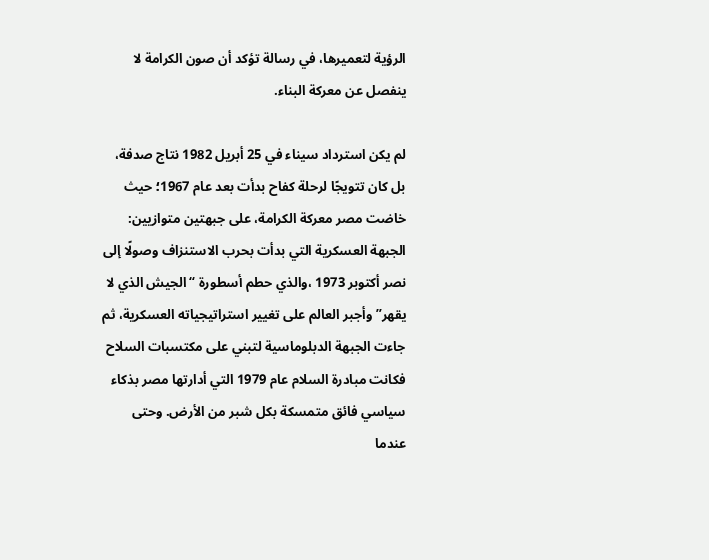الرؤية لتعميرها، في رسالة تؤكد أن صون الكرامة لا ينفصل عن معركة البناء.

لم يكن استرداد سيناء في 25 أبريل 1982 نتاج صدفة، بل كان تتويجًا لرحلة كفاح بدأت بعد عام 1967؛ حيث خاضت مصر معركة الكرامة، على جبهتين متوازيين: الجبهة العسكرية التي بدأت بحرب الاستنزاف وصولًا إلى نصر أكتوبر 1973 ،والذي حطم أسطورة “الجيش الذي لا يقهر” وأجبر العالم على تغيير استراتيجياته العسكرية، ثم جاءت الجبهة الدبلوماسية لتبني على مكتسبات السلاح فكانت مبادرة السلام عام 1979 التي أدارتها مصر بذكاء سياسي فائق متمسكة بكل شبر من الأرض. وحتى عندما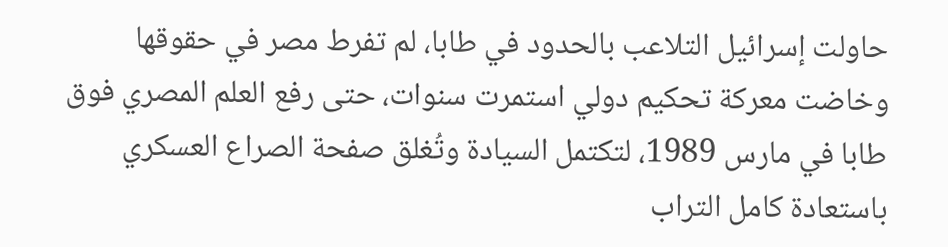حاولت إسرائيل التلاعب بالحدود في طابا، لم تفرط مصر في حقوقها وخاضت معركة تحكيم دولي استمرت سنوات، حتى رفع العلم المصري فوق طابا في مارس 1989، لتكتمل السيادة وتُغلق صفحة الصراع العسكري باستعادة كامل التراب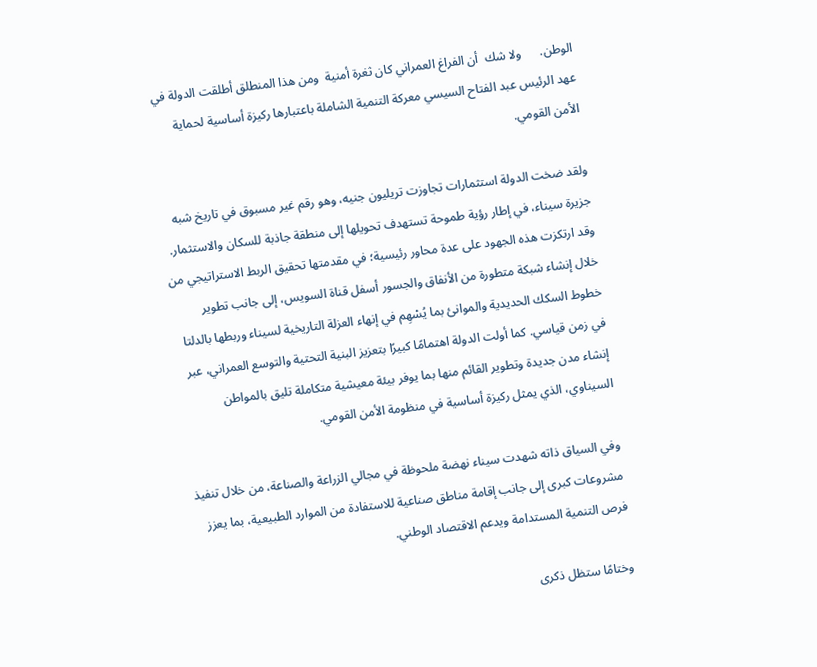الوطن.      ولا شك  أن الفراغ العمراني كان ثغرة أمنية  ومن هذا المنطلق أطلقت الدولة في عهد الرئيس عبد الفتاح السيسي معركة التنمية الشاملة باعتبارها ركيزة أساسية لحماية الأمن القومي.

ولقد ضخت الدولة استثمارات تجاوزت تريليون جنيه، وهو رقم غير مسبوق في تاريخ شبه جزيرة سيناء، في إطار رؤية طموحة تستهدف تحويلها إلى منطقة جاذبة للسكان والاستثمار. وقد ارتكزت هذه الجهود على عدة محاور رئيسية؛ في مقدمتها تحقيق الربط الاستراتيجي من خلال إنشاء شبكة متطورة من الأنفاق والجسور أسفل قناة السويس، إلى جانب تطوير خطوط السكك الحديدية والموانئ بما يُسْهِم في إنهاء العزلة التاريخية لسيناء وربطها بالدلتا في زمن قياسي. كما أولت الدولة اهتمامًا كبيرًا بتعزيز البنية التحتية والتوسع العمراني، عبر إنشاء مدن جديدة وتطوير القائم منها بما يوفر بيئة معيشية متكاملة تليق بالمواطن السيناوي، الذي يمثل ركيزة أساسية في منظومة الأمن القومي.

وفي السياق ذاته شهدت سيناء نهضة ملحوظة في مجالي الزراعة والصناعة، من خلال تنفيذ مشروعات كبرى إلى جانب إقامة مناطق صناعية للاستفادة من الموارد الطبيعية، بما يعزز فرص التنمية المستدامة ويدعم الاقتصاد الوطني.

وختامًا ستظل ذكرى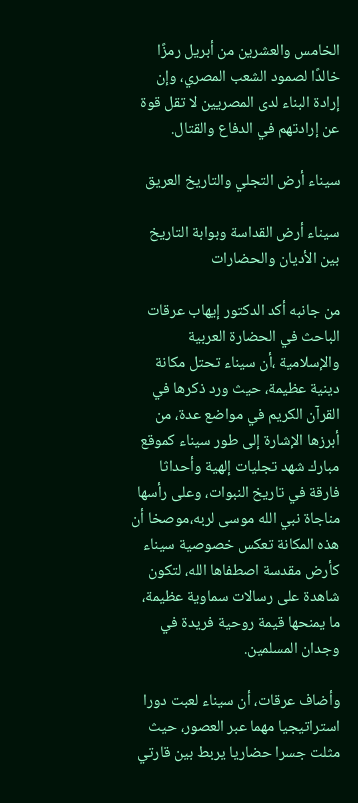الخامس والعشرين من أبريل رمزًا خالدًا لصمود الشعب المصري، وإن إرادة البناء لدى المصريين لا تقل قوة عن إرادتهم في الدفاع والقتال.

سيناء أرض التجلي والتاريخ العريق

سيناء أرض القداسة وبوابة التاريخ بين الأديان والحضارات

من جانبه أكد الدكتور إيهاب عرقات الباحث في الحضارة العربية والإسلامية ،أن سيناء تحتل مكانة دينية عظيمة، حيث ورد ذكرها في القرآن الكريم في مواضع عدة، من أبرزها الإشارة إلى طور سيناء كموقع مبارك شهد تجليات إلهية وأحداثا فارقة في تاريخ النبوات، وعلى رأسها مناجاة نبي الله موسى لربه،موصخا أن هذه المكانة تعكس خصوصية سيناء كأرض مقدسة اصطفاها الله، لتكون شاهدة على رسالات سماوية عظيمة، ما يمنحها قيمة روحية فريدة في وجدان المسلمين.

وأضاف عرقات، أن سيناء لعبت دورا استراتيجيا مهما عبر العصور، حيث مثلت جسرا حضاريا يربط بين قارتي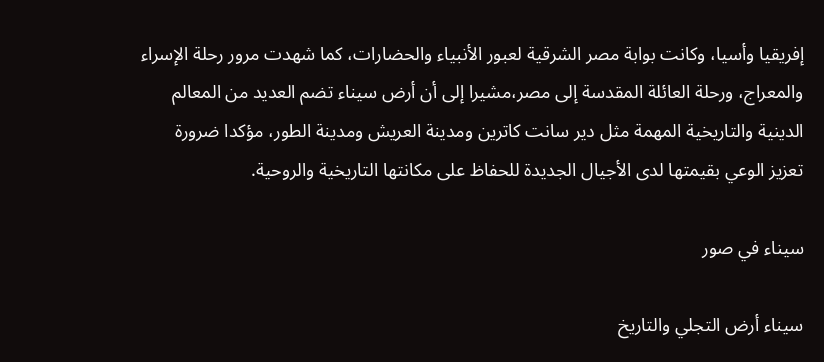إفريقيا وأسيا، وكانت بوابة مصر الشرقية لعبور الأنبياء والحضارات، كما شهدت مرور رحلة الإسراء والمعراج، ورحلة العائلة المقدسة إلى مصر،مشيرا إلى أن أرض سيناء تضم العديد من المعالم الدينية والتاريخية المهمة مثل دير سانت كاترين ومدينة العريش ومدينة الطور، مؤكدا ضرورة تعزيز الوعي بقيمتها لدى الأجيال الجديدة للحفاظ على مكانتها التاريخية والروحية.

سيناء في صور

سيناء أرض التجلي والتاريخ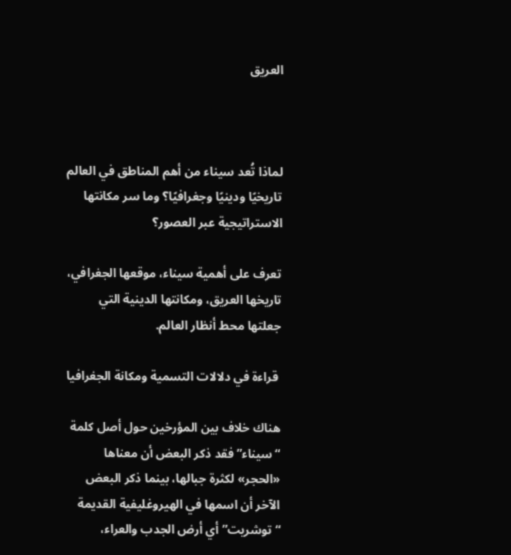العريق



لماذا تُعد سيناء من أهم المناطق في العالم تاريخيًا ودينيًا وجغرافيًا؟ وما سر مكانتها الاستراتيجية عبر العصور؟

تعرف على أهمية سيناء، موقعها الجغرافي، تاريخها العريق، ومكانتها الدينية التي جعلتها محط أنظار العالم.

 قراءة في دلالات التسمية ومكانة الجغرافيا

هناك خلاف بين المؤرخين حول أصل كلمة “سيناء” فقد ذكر البعض أن معناها «الحجر» لكثرة جبالها، بينما ذكر البعض الآخر أن اسمها في الهيروغليفية القديمة “توشريت” أي أرض الجدب والعراء،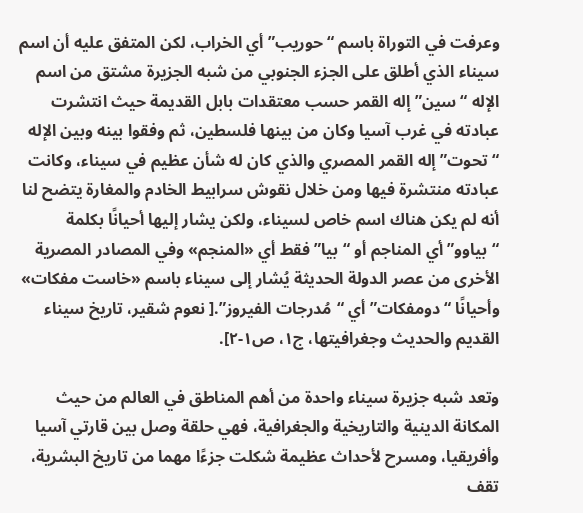وعرفت في التوراة باسم “حوريب” أي الخراب، لكن المتفق عليه أن اسم سيناء الذي أطلق على الجزء الجنوبي من شبه الجزيرة مشتق من اسم الإله “سين” إله القمر حسب معتقدات بابل القديمة حيث انتشرت عبادته في غرب آسيا وكان من بينها فلسطين، ثم وفقوا بينه وبين الإله “تحوت” إله القمر المصري والذي كان له شأن عظيم في سيناء، وكانت عبادته منتشرة فيها ومن خلال نقوش سرابيط الخادم والمغارة يتضح لنا أنه لم يكن هناك اسم خاص لسيناء، ولكن يشار إليها أحيانًا بكلمة “بياوو” أي المناجم أو “بيا” فقط أي «المنجم» وفي المصادر المصرية الأخرى من عصر الدولة الحديثة يُشار إلى سيناء باسم «خاست مفكات» وأحيانًا “دومفكات” أي “مُدرجات الفيروز”.[ نعوم شقير، تاريخ سيناء القديم والحديث وجغرافيتها، ج١، ص١-٢].

وتعد شبه جزيرة سيناء واحدة من أهم المناطق في العالم من حيث المكانة الدينية والتاريخية والجغرافية، فهي حلقة وصل بين قارتي آسيا وأفريقيا، ومسرح لأحداث عظيمة شكلت جزءًا مهما من تاريخ البشرية، تقف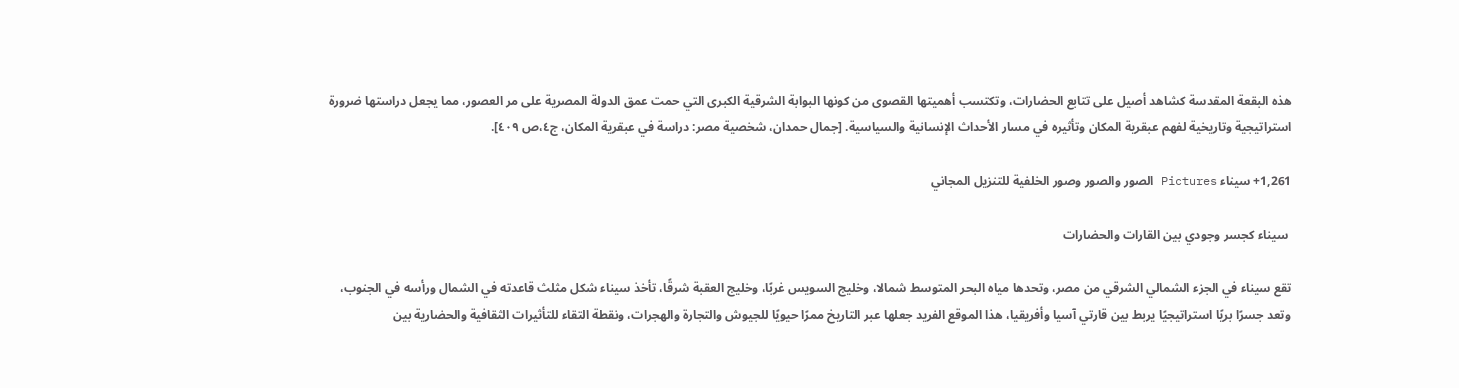هذه البقعة المقدسة كشاهد أصيل على تتابع الحضارات، وتكتسب أهميتها القصوى من كونها البوابة الشرقية الكبرى التي حمت عمق الدولة المصرية على مر العصور، مما يجعل دراستها ضرورة استراتيجية وتاريخية لفهم عبقرية المكان وتأثيره في مسار الأحداث الإنسانية والسياسية. [جمال حمدان، شخصية مصر: دراسة في عبقرية المكان، ج٤،ص ٤٠٩].

1,261+ سيناء Pictures الصور والصور وصور الخلفية للتنزيل المجاني

 سيناء كجسر وجودي بين القارات والحضارات

تقع سيناء في الجزء الشمالي الشرقي من مصر، وتحدها مياه البحر المتوسط شمالا، وخليج السويس غربًا، وخليج العقبة شرقًا، تأخذ سيناء شكل مثلث قاعدته في الشمال ورأسه في الجنوب، وتعد جسرًا بريًا استراتيجيًا يربط بين قارتي آسيا وأفريقيا، هذا الموقع الفريد جعلها عبر التاريخ ممرًا حيويًا للجيوش والتجارة والهجرات، ونقطة التقاء للتأثيرات الثقافية والحضارية بين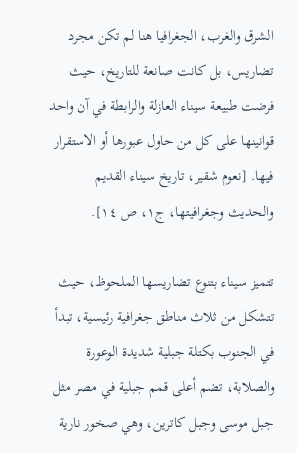الشرق والغرب، الجغرافيا هنا لم تكن مجرد تضاريس، بل كانت صانعة للتاريخ، حيث فرضت طبيعة سيناء العازلة والرابطة في آن واحد قوانينها على كل من حاول عبورها أو الاستقرار فيها. [نعوم شقير، تاريخ سيناء القديم والحديث وجغرافيتها، ج١، ص ١٤].

تتميز سيناء بتنوع تضاريسها الملحوظ، حيث تتشكل من ثلاث مناطق جغرافية رئيسية، تبدأ في الجنوب بكتلة جبلية شديدة الوعورة والصلابة، تضم أعلى قمم جبلية في مصر مثل جبل موسى وجبل كاترين، وهي صخور نارية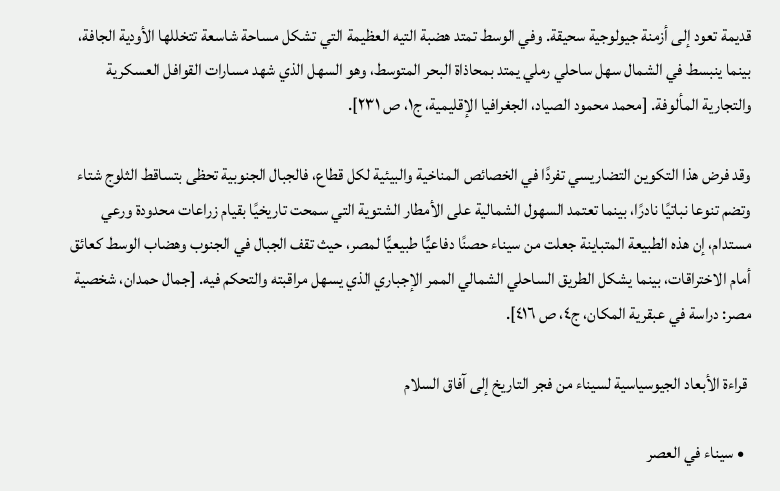قديمة تعود إلى أزمنة جيولوجية سحيقة. وفي الوسط تمتد هضبة التيه العظيمة التي تشكل مساحة شاسعة تتخللها الأودية الجافة، بينما ينبسط في الشمال سهل ساحلي رملي يمتد بمحاذاة البحر المتوسط، وهو السهل الذي شهد مسارات القوافل العسكرية والتجارية المألوفة. [محمد محمود الصياد، الجغرافيا الإقليمية، ج١، ص ٢٣١].

وقد فرض هذا التكوين التضاريسي تفردًا في الخصائص المناخية والبيئية لكل قطاع، فالجبال الجنوبية تحظى بتساقط الثلوج شتاء وتضم تنوعا نباتيًا نادرًا، بينما تعتمد السهول الشمالية على الأمطار الشتوية التي سمحت تاريخيًا بقيام زراعات محدودة ورعي مستدام، إن هذه الطبيعة المتباينة جعلت من سيناء حصنًا دفاعيًّا طبيعيًّا لمصر، حيث تقف الجبال في الجنوب وهضاب الوسط كعائق أمام الاختراقات، بينما يشكل الطريق الساحلي الشمالي الممر الإجباري الذي يسهل مراقبته والتحكم فيه. [جمال حمدان، شخصية مصر: دراسة في عبقرية المكان، ج٤، ص ٤١٦].

 قراءة الأبعاد الجيوسياسية لسيناء من فجر التاريخ إلى آفاق السلام

  • سيناء في العصر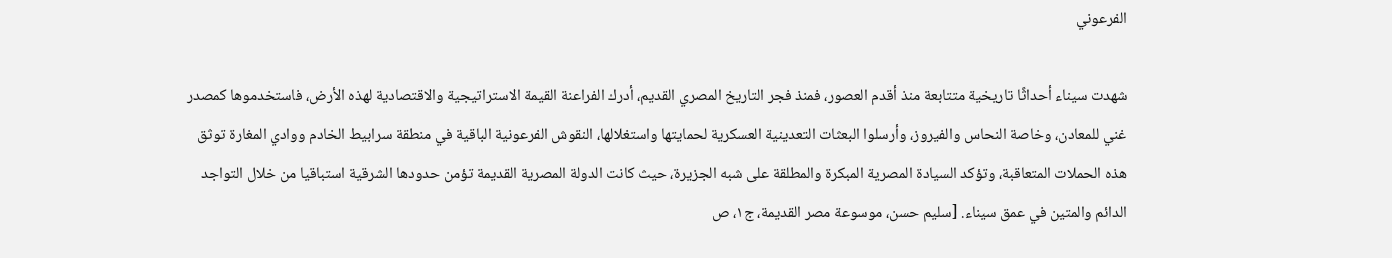الفرعوني

شهدت سيناء أحداثًا تاريخية متتابعة منذ أقدم العصور، فمنذ فجر التاريخ المصري القديم، أدرك الفراعنة القيمة الاستراتيجية والاقتصادية لهذه الأرض، فاستخدموها كمصدر غني للمعادن، وخاصة النحاس والفيروز، وأرسلوا البعثات التعدينية العسكرية لحمايتها واستغلالها، النقوش الفرعونية الباقية في منطقة سرابيط الخادم ووادي المغارة توثق هذه الحملات المتعاقبة، وتؤكد السيادة المصرية المبكرة والمطلقة على شبه الجزيرة، حيث كانت الدولة المصرية القديمة تؤمن حدودها الشرقية استباقيا من خلال التواجد الدائم والمتين في عمق سيناء. [سليم حسن، موسوعة مصر القديمة، ج١، ص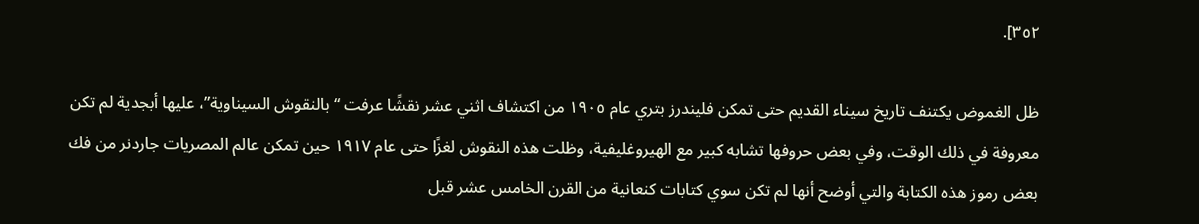٣٥٢].

ظل الغموض يكتنف تاريخ سيناء القديم حتى تمكن فليندرز بتري عام ١٩٠٥ من اكتشاف اثني عشر نقشًا عرفت “بالنقوش السيناوية”، عليها أبجدية لم تكن معروفة في ذلك الوقت، وفي بعض حروفها تشابه كبير مع الهيروغليفية، وظلت هذه النقوش لغزًا حتى عام ١٩١٧ حين تمكن عالم المصريات جاردنر من فك بعض رموز هذه الكتابة والتي أوضح أنها لم تكن سوي كتابات كنعانية من القرن الخامس عشر قبل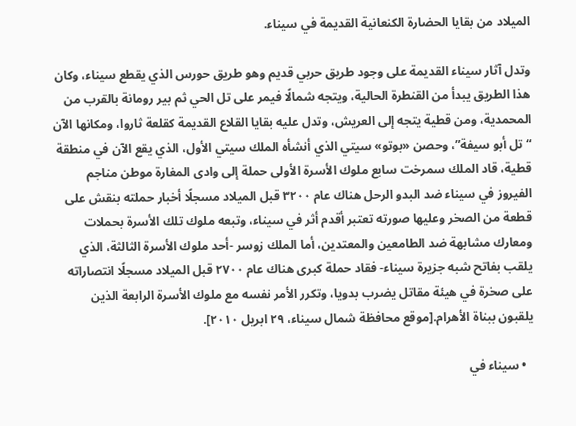الميلاد من بقايا الحضارة الكنعانية القديمة في سيناء.

وتدل آثار سيناء القديمة على وجود طريق حربي قديم وهو طريق حورس الذي يقطع سيناء، وكان هذا الطريق يبدأ من القنطرة الحالية، ويتجه شمالًا فيمر على تل الحي ثم بير رومانة بالقرب من المحمدية، ومن قطية يتجه إلى العريش، وتدل عليه بقايا القلاع القديمة كقلعة ثاروا، ومكانها الآن “تل أبو سيفة”، وحصن «بوتو» سيتي الذي أنشأه الملك سيتي الأول، الذي يقع الآن في منطقة قطية، قاد الملك سمرخت سابع ملوك الأسرة الأولى حملة إلى وادى المغارة موطن مناجم الفيروز في سيناء ضد البدو الرحل هناك عام ٣٢٠٠ قبل الميلاد مسجلًا أخبار حملته بنقش على قطعة من الصخر وعليها صورته تعتبر أقدم أثر في سيناء، وتبعه ملوك تلك الأسرة بحملات ومعارك مشابهة ضد الطامعين والمعتدين، أما الملك زوسر -أحد ملوك الأسرة الثالثة، الذي يلقب بفاتح شبه جزيرة سيناء- فقاد حملة كبرى هناك عام ٢٧٠٠ قبل الميلاد مسجلًا انتصاراته على صخرة في هيئة مقاتل يضرب بدويا، وتكرر الأمر نفسه مع ملوك الأسرة الرابعة الذين يلقبون ببناة الأهرام.[موقع محافظة شمال سيناء، ٢٩ ابريل ٢٠١٠].

  • سيناء في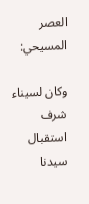العصر المسيحي:

وكان لسيناء شرف استقبال سيدنا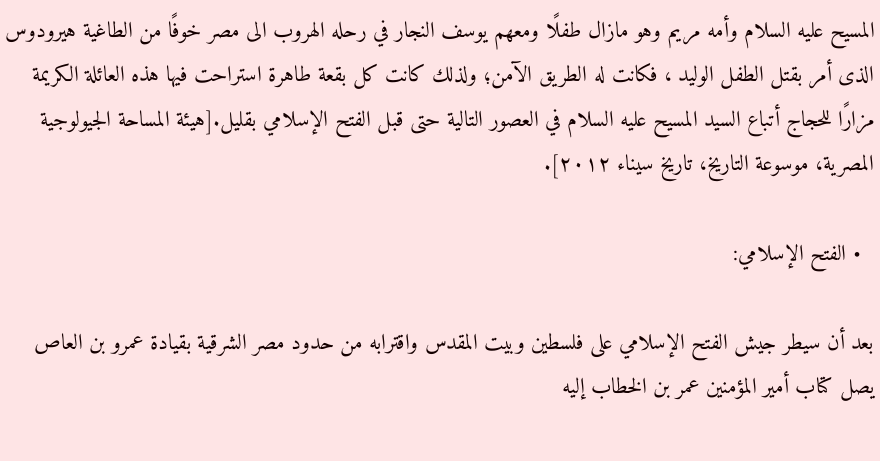المسيح عليه السلام وأمه مريم وهو مازال طفلًا ومعهم يوسف النجار في رحله الهروب الى مصر خوفًا من الطاغية هيرودوس الذى أمر بقتل الطفل الوليد ، فكانت له الطريق الآمن؛ ولذلك كانت كل بقعة طاهرة استراحت فيها هذه العائلة الكريمة مزارًا للحجاج أتباع السيد المسيح عليه السلام في العصور التالية حتى قبل الفتح الإسلامي بقليل.[هيئة المساحة الجيولوجية المصرية، موسوعة التاريخ، تاريخ سيناء ٢٠١٢].

  • الفتح الإسلامي:

بعد أن سيطر جيش الفتح الإسلامي على فلسطين وبيت المقدس واقترابه من حدود مصر الشرقية بقيادة عمرو بن العاص يصل كتاب أمير المؤمنين عمر بن الخطاب إليه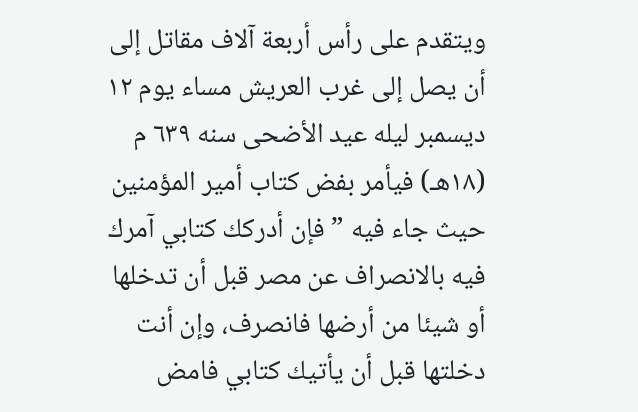ويتقدم على رأس أربعة آلاف مقاتل إلى أن يصل إلى غرب العريش مساء يوم ١٢ ديسمبر ليله عيد الأضحى سنه ٦٣٩ م (١٨هـ) فيأمر بفض كتاب أمير المؤمنين حيث جاء فيه ” فإن أدركك كتابي آمرك فيه بالانصراف عن مصر قبل أن تدخلها أو شيئا من أرضها فانصرف، وإن أنت دخلتها قبل أن يأتيك كتابي فامض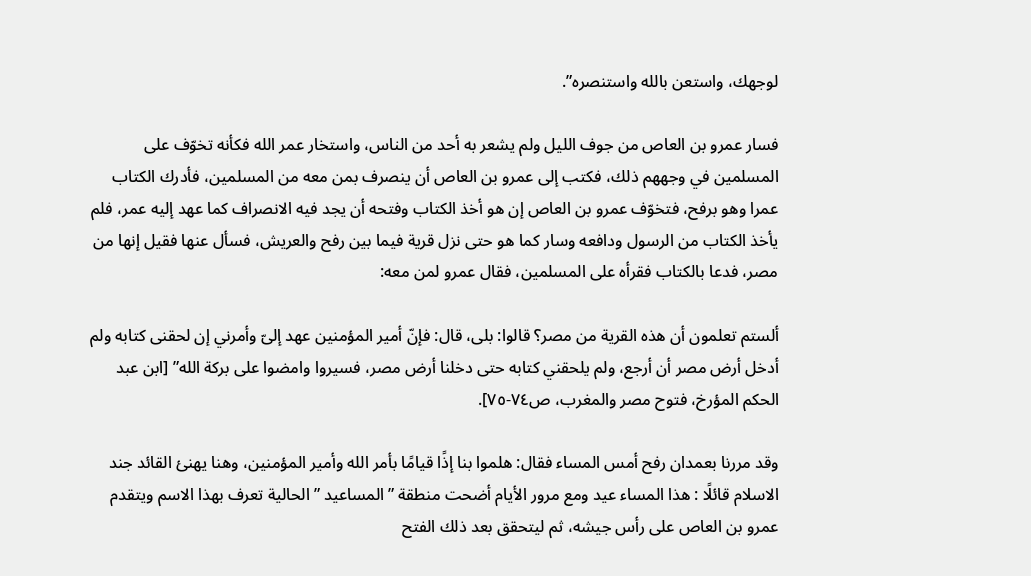لوجهك، واستعن بالله واستنصره”.

فسار عمرو بن العاص من جوف الليل ولم يشعر به أحد من الناس، واستخار عمر الله فكأنه تخوّف على المسلمين في وجههم ذلك، فكتب إلى عمرو بن العاص أن ينصرف بمن معه من المسلمين، فأدرك الكتاب عمرا وهو برفح، فتخوّف عمرو بن العاص إن هو أخذ الكتاب وفتحه أن يجد فيه الانصراف كما عهد إليه عمر، فلم يأخذ الكتاب من الرسول ودافعه وسار كما هو حتى نزل قرية فيما بين رفح والعريش، فسأل عنها فقيل إنها من مصر، فدعا بالكتاب فقرأه على المسلمين، فقال عمرو لمن معه:

ألستم تعلمون أن هذه القرية من مصر؟ قالوا: بلى، قال: فإنّ أمير المؤمنين عهد إلىّ وأمرني إن لحقنى كتابه ولم أدخل أرض مصر أن أرجع، ولم يلحقني كتابه حتى دخلنا أرض مصر، فسيروا وامضوا على بركة الله” [ابن عبد الحكم المؤرخ، فتوح مصر والمغرب، ص٧٤-٧٥].

وقد مررنا بعمدان رفح أمس المساء فقال: هلموا بنا إذًا قيامًا بأمر الله وأمير المؤمنين، وهنا يهنئ القائد جند الاسلام قائلًا : هذا المساء عيد ومع مرور الأيام أضحت منطقة ” المساعيد ” الحالية تعرف بهذا الاسم ويتقدم عمرو بن العاص على رأس جيشه، ثم ليتحقق بعد ذلك الفتح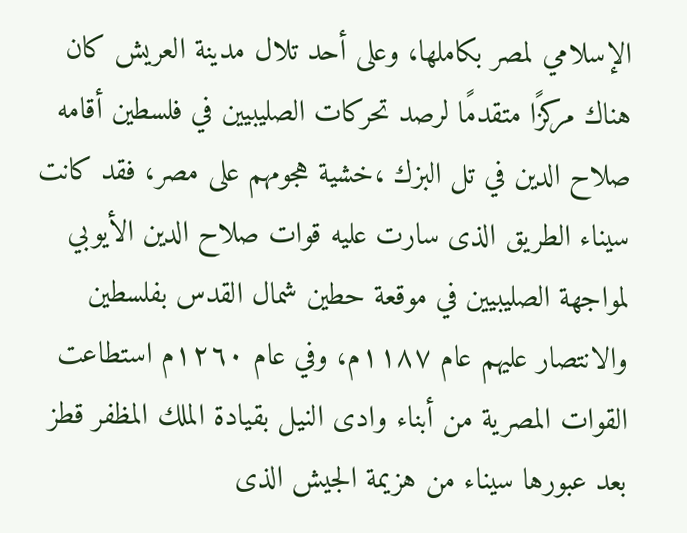الإسلامي لمصر بكاملها، وعلى أحد تلال مدينة العريش كان هناك مركزًا متقدمًا لرصد تحركات الصليبيين في فلسطين أقامه صلاح الدين في تل البزك ،خشية هجومهم على مصر، فقد كانت سيناء الطريق الذى سارت عليه قوات صلاح الدين الأيوبي لمواجهة الصليبيين في موقعة حطين شمال القدس بفلسطين والانتصار عليهم عام ١١٨٧م، وفي عام ١٢٦٠م استطاعت القوات المصرية من أبناء وادى النيل بقيادة الملك المظفر قطز بعد عبورها سيناء من هزيمة الجيش الذى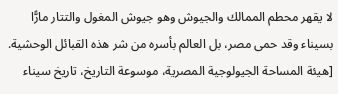لا يقهر محطم الممالك والجيوش وهو جيوش المغول والتتار مارًّا بسيناء وقد حمى مصر، بل العالم بأسره من شر هذه القبائل الوحشية. [هيئة المساحة الجيولوجية المصرية، موسوعة التاريخ، تاريخ سيناء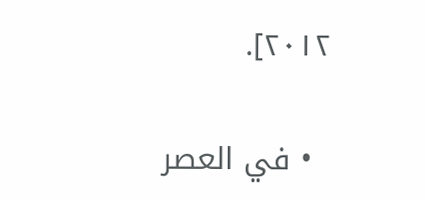٢٠١٢].

  • في العصر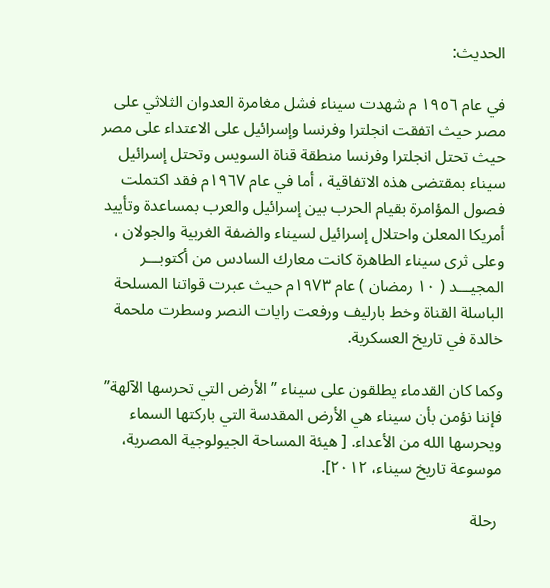الحديث:

في عام ١٩٥٦ م شهدت سيناء فشل مغامرة العدوان الثلاثي على مصر حيث اتفقت انجلترا وفرنسا وإسرائيل على الاعتداء على مصر حيث تحتل انجلترا وفرنسا منطقة قناة السويس وتحتل إسرائيل سيناء بمقتضى هذه الاتفاقية ، أما في عام ١٩٦٧م فقد اكتملت فصول المؤامرة بقيام الحرب بين إسرائيل والعرب بمساعدة وتأييد أمريكا المعلن واحتلال إسرائيل لسيناء والضفة الغربية والجولان ، وعلى ثرى سيناء الطاهرة كانت معارك السادس من أكتوبـــر المجيـــد ( ١٠ رمضان ) عام ١٩٧٣م حيث عبرت قواتنا المسلحة الباسلة القناة وخط بارليف ورفعت رايات النصر وسطرت ملحمة خالدة في تاريخ العسكرية.

وكما كان القدماء يطلقون على سيناء ” الأرض التي تحرسها الآلهة” فإننا نؤمن بأن سيناء هي الأرض المقدسة التي باركتها السماء ويحرسها الله من الأعداء. [ هيئة المساحة الجيولوجية المصرية، موسوعة تاريخ سيناء، ٢٠١٢].

 رحلة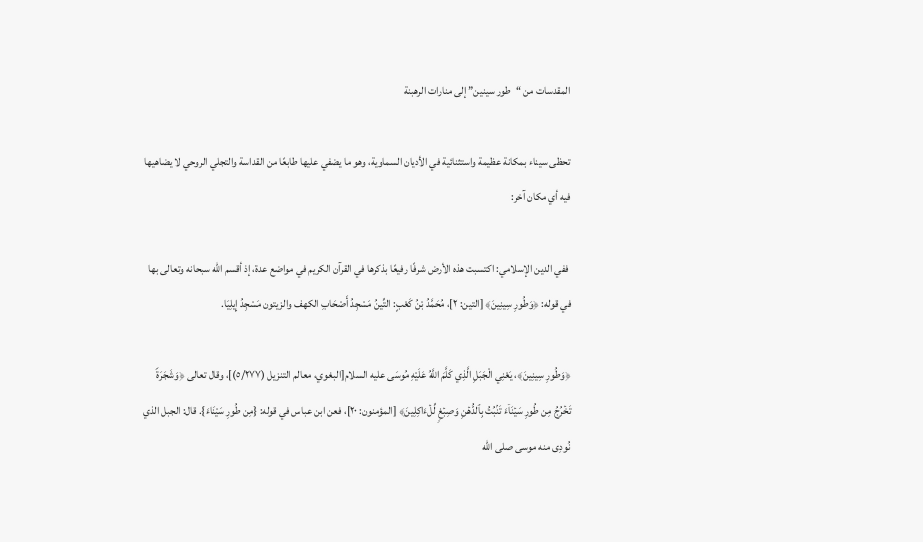المقدسات من “طور سينين” إلى منارات الرهبنة

تحظى سيناء بمكانة عظيمة واستثنائية في الأديان السماوية، وهو ما يضفي عليها طابعًا من القداسة والتجلي الروحي لا يضاهيها فيه أي مكان آخر:

 ففي الدين الإسلامي: اكتسبت هذه الأرض شرفًا رفيعًا بذكرها في القرآن الكريم في مواضع عدة، إذ أقسم الله سبحانه وتعالى بها في قوله: ﴿وَطُورِ سِینِینَ﴾ [التين: ٢]، مُحَمَّدُ بْنُ كَعْبٍ: التِّينُ مَسْجِدُ أَصْحَابِ الكهف والزيتون مَسْجِدُ إِيلِيَا.

﴿وَطُورِ سِينِينَ﴾، يَعْنِي الْجَبَلِ الَّذِي كَلَّمَ اللَّهُ عَلَيْهِ مُوسَى عليه السلام[البغوي، معالم التنزيل (٥/٢٧٧)]، وقال تعالى ﴿وَشَجَرَةࣰ تَخۡرُجُ مِن طُورِ سَیۡنَاۤءَ تَنۢبُتُ بِٱلدُّهۡنِ وَصِبۡغࣲ لِّلۡءَاكِلِینَ﴾ [المؤمنون: ٢٠]، فعن ابن عباس في قوله: {مِن طُورِ ‌سَيْنَاءَ}. قال: الجبل الذي نُودِى منه موسى صلى الله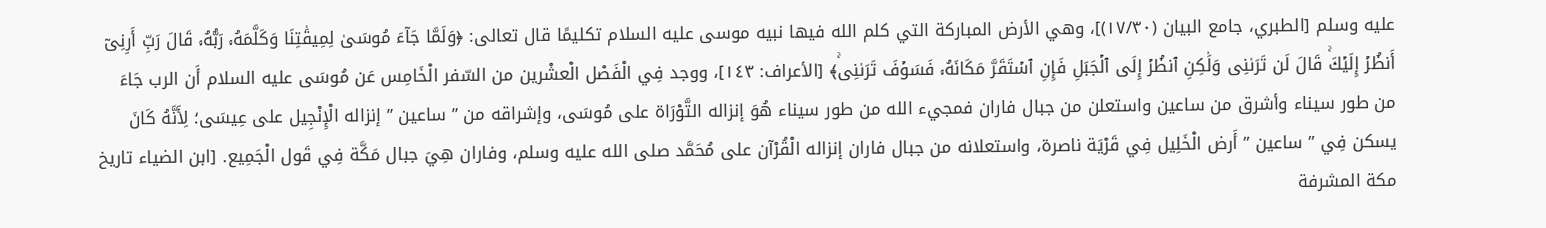عليه وسلم [الطبري، جامع البيان (١٧/٣٠)]، وهي الأرض المباركة التي كلم الله فيها نبيه موسى عليه السلام تكليمًا قال تعالى: ﴿وَلَمَّا جَاۤءَ مُوسَىٰ لِمِیقَٰتِنَا وَكَلَّمَهُۥ رَبُّهُۥ قَالَ رَبِّ أَرِنِیۤ أَنظُرۡ إِلَیۡكَۚ قَالَ لَن تَرَىٰنِی وَلَٰكِنِ ٱنظُرۡ إِلَى ٱلۡجَبَلِ فَإِنِ ٱسۡتَقَرَّ مَكَانَهُۥ فَسَوۡفَ تَرَىٰنِیۚ﴾ [الأعراف: ١٤٣]، ووجد فِي الْفَصْل الْعشْرين من السّفر الْخَامِس عَن مُوسَى عليه السلام أَن الرب جَاءَ من ‌طور ‌سيناء وأشرق من ساعين واستعلن من جبال فاران فمجيء الله من ‌طور ‌سيناء هُوَ إنزاله التَّوْرَاة على مُوسَى، وإشراقه من ” ساعين ” إنزاله الْإِنْجِيل على عِيسَى؛ لِأَنَّهُ كَانَ يسكن فِي ” ساعين ” أَرض الْخَلِيل فِي قَرْيَة ناصرة، واستعلانه من جبال فاران إنزاله الْقُرْآن على مُحَمَّد صلى الله عليه وسلم، وفاران هِيَ جبال مَكَّة فِي قَول الْجَمِيع. [ابن الضياء تاريخ مكة المشرفة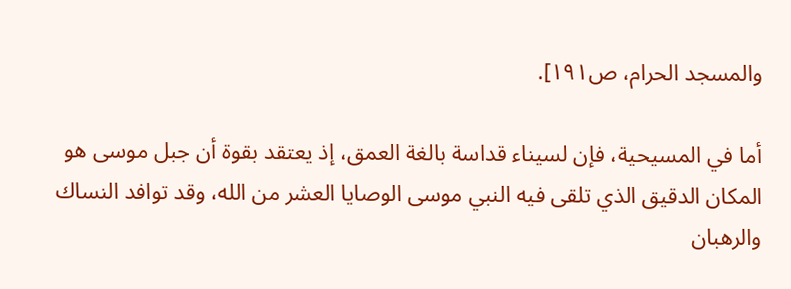والمسجد الحرام، ص١٩١].

أما في المسيحية، فإن لسيناء قداسة بالغة العمق، إذ يعتقد بقوة أن جبل موسى هو المكان الدقيق الذي تلقى فيه النبي موسى الوصايا العشر من الله، وقد توافد النساك والرهبان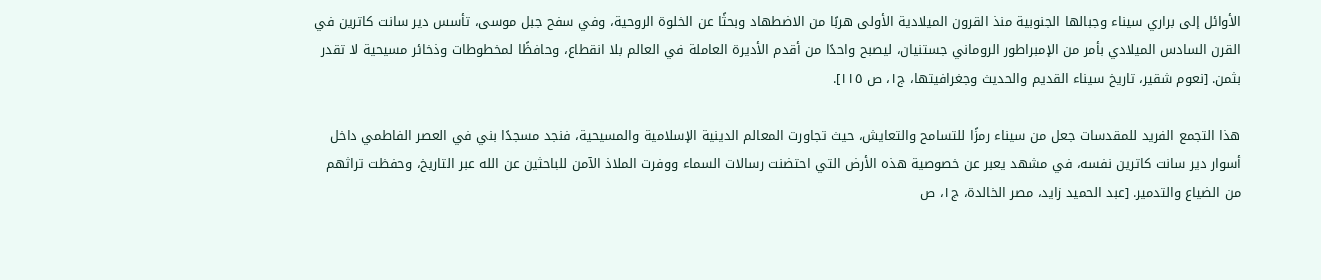الأوائل إلى براري سيناء وجبالها الجنوبية منذ القرون الميلادية الأولى هربًا من الاضطهاد وبحثًا عن الخلوة الروحية، وفي سفح جبل موسى، تأسس دير سانت كاترين في القرن السادس الميلادي بأمر من الإمبراطور الروماني جستنيان، ليصبح واحدًا من أقدم الأديرة العاملة في العالم بلا انقطاع، وحافظًا لمخطوطات وذخائر مسيحية لا تقدر بثمن. [نعوم شقير، تاريخ سيناء القديم والحديث وجغرافيتها، ج١، ص ١١٥].

هذا التجمع الفريد للمقدسات جعل من سيناء رمزًا للتسامح والتعايش، حيث تجاورت المعالم الدينية الإسلامية والمسيحية، فنجد مسجدًا بني في العصر الفاطمي داخل أسوار دير سانت كاترين نفسه، في مشهد يعبر عن خصوصية هذه الأرض التي احتضنت رسالات السماء ووفرت الملاذ الآمن للباحثين عن الله عبر التاريخ، وحفظت تراثهم من الضياع والتدمير. [عبد الحميد زايد، مصر الخالدة، ج١، ص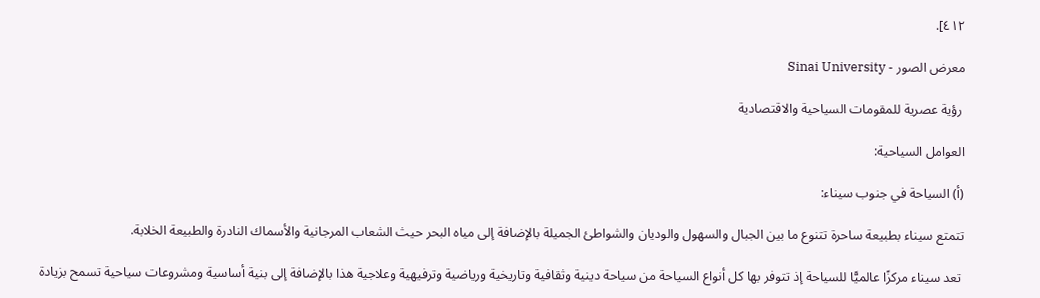٤١٢].

معرض الصور - Sinai University

 رؤية عصرية للمقومات السياحية والاقتصادية

العوامل السياحية:

(أ) السياحة في جنوب سيناء:

تتمتع سيناء بطبيعة ساحرة تتنوع ما بين الجبال والسهول والوديان والشواطئ الجميلة بالإضافة إلى مياه البحر حيث الشعاب المرجانية والأسماك النادرة والطبيعة الخلابة.

 تعد سيناء مركزًا عالميًّا للسياحة إذ تتوفر بها كل أنواع السياحة من سياحة دينية وثقافية وتاريخية ورياضية وترفيهية وعلاجية هذا بالإضافة إلى بنية أساسية ومشروعات سياحية تسمح بزيادة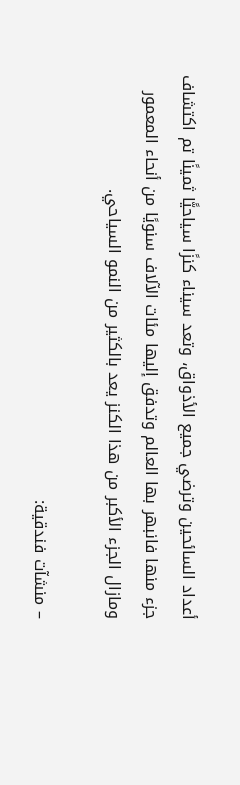أعداد السائحين وترضي جميع الأذواق، وتعد سيناء كنزًا سياحيًّا ثمينًا تم اكتشاف جزء منها فانبهر بها العالم وتدفق إليها مئات الآلاف سنويًا من أنحاء المعمور ومازال الجزء الأكبر من هذا الكنز يعد بالكثير من النمو السياحي.

– منشآت فندقية: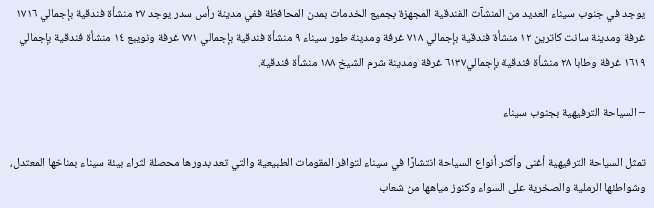يوجد في جنوب سيناء العديد من المنشآت الفندقية المجهزة بجميع الخدمات بمدن المحافظة ففي مدينة رأس سدر يوجد ٢٧ منشأة فندقية بإجمالي ١٧١٦ غرفة ومدينة سانت كاترين ١٢ منشأة فندقية بإجمالي ٧١٨ غرفة ومدينة طور سيناء ٩ منشأة فندقية بإجمالي ٧٧١ غرفة ونويبع ١٤ منشأة فندقية بإجمالي ١٦١٩ غرفة وطابا ٢٨ منشأة فندقية بإجمالي٦١٣٧ غرفة ومدينة شرم الشيخ ١٨٨ منشأة فندقية.

– السياحة الترفيهية بجنوب سيناء

تمثل السياحة الترفيهية أغنى وأكثر أنواع السياحة انتشارًا في سيناء لتوافر المقومات الطبيعية والتي تعد بدورها محصلة لثراء بيئة سيناء بمناخها المعتدل، وشواطئها الرملية والصخرية على السواء وكنوز مياهها من شعاب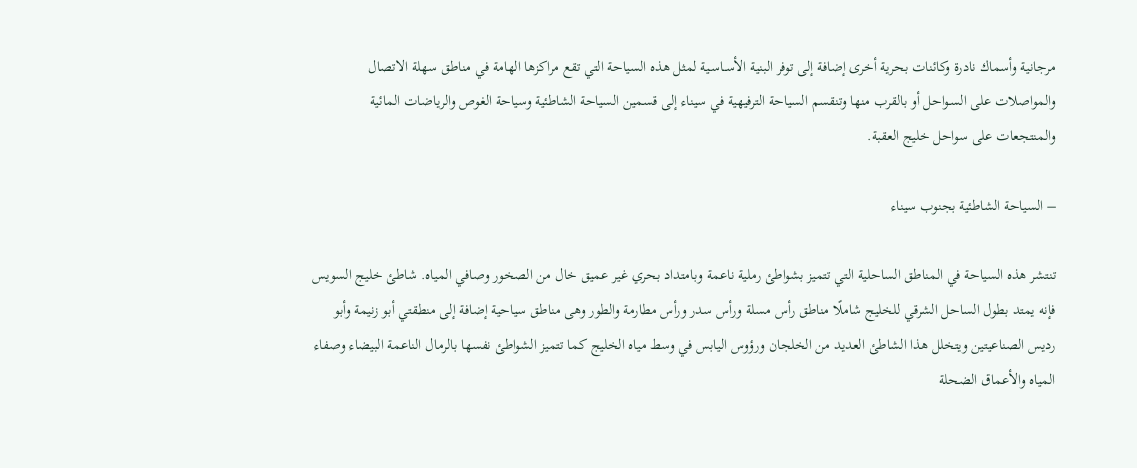مرجانية وأسماك نادرة وكائنات بحرية أخرى إضافة إلى توفر البنية الأســاسـية لمثل هذه السياحة التي تقع مراكزها الهامة في مناطق سهلة الاتصال والمواصلات على السـواحل أو بالقرب منها وتنقسم السياحة الترفيهية في سيناء إلى قسمين السياحة الشاطئية وسياحة الغوص والرياضات المائية والمنتجعات على سواحل خليج العقبة.

– السياحة الشاطئية بجنوب سيناء

تنتشر هذه السياحة في المناطق الساحلية التي تتميز بشواطئ رملية ناعمة وبامتداد بحري غير عميق خال من الصخور وصافي المياه. شاطئ خليج السويس فإنه يمتد بطول الساحل الشرقي للخليج شاملًا مناطق رأس مسلة ورأس سدر ورأس مطارمة والطور وهى مناطق سياحية إضافة إلى منطقتي أبو زنيمة وأبو رديس الصناعيتين ويتخلل هذا الشاطئ العديد من الخلجان ورؤوس اليابس في وسط مياه الخليج كما تتميز الشواطئ نفسها بالرمال الناعمة البيضاء وصفاء المياه والأعماق الضحلة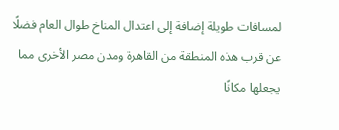لمسافات طويلة إضافة إلى اعتدال المناخ طوال العام فضلًا عن قرب هذه المنطقة من القاهرة ومدن مصر الأخرى مما يجعلها مكانًا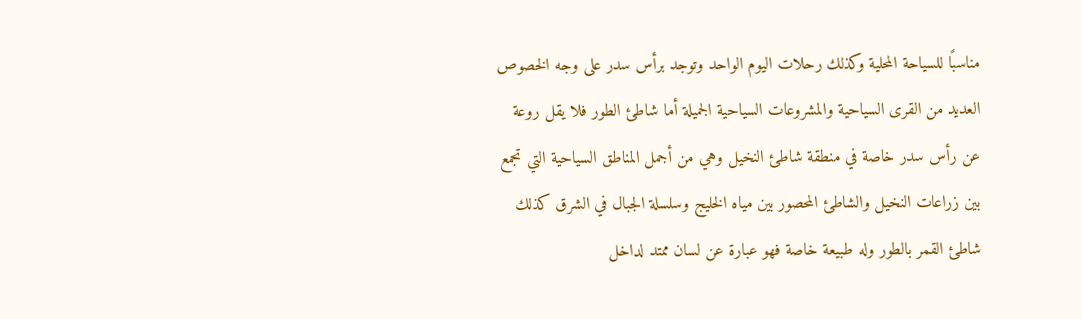مناسبًا للسياحة المحلية وكذلك رحلات اليوم الواحد وتوجد برأس سدر على وجه الخصوص العديد من القرى السياحية والمشروعات السياحية الجميلة أما شاطئ الطور فلا يقل روعة عن رأس سدر خاصة في منطقة شاطئ النخيل وهي من أجمل المناطق السياحية التي تجمع بين زراعات النخيل والشاطئ المحصور بين مياه الخليج وسلسلة الجبال في الشرق كذلك شاطئ القمر بالطور وله طبيعة خاصة فهو عبارة عن لسان ممتد لداخل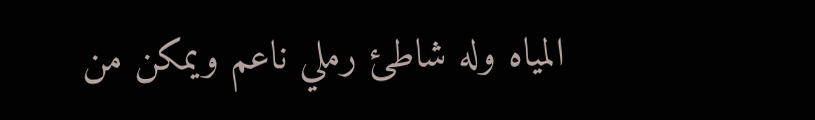المياه وله شاطئ رملي ناعم ويمكن من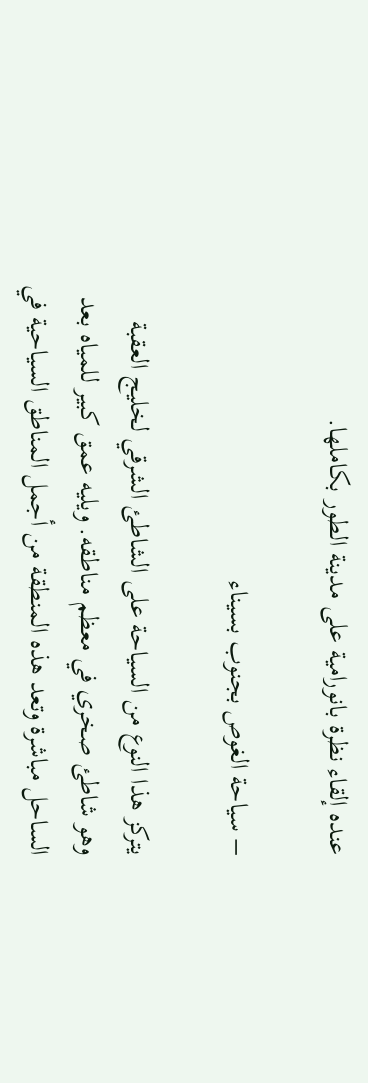عنده إلقاء نظرة بانورامية على مدينة الطور بكاملها.

– سياحة الغوص بجنوب بسيناء

يتركز هذا النوع من السياحة على الشاطئ الشرقي لخليج العقبة وهو شاطئ صخري في معظم مناطقه. ويليه عمق كبير للمياه بعد الساحل مباشرة وتعد هذه المنطقة من أجمل المناطق السياحية في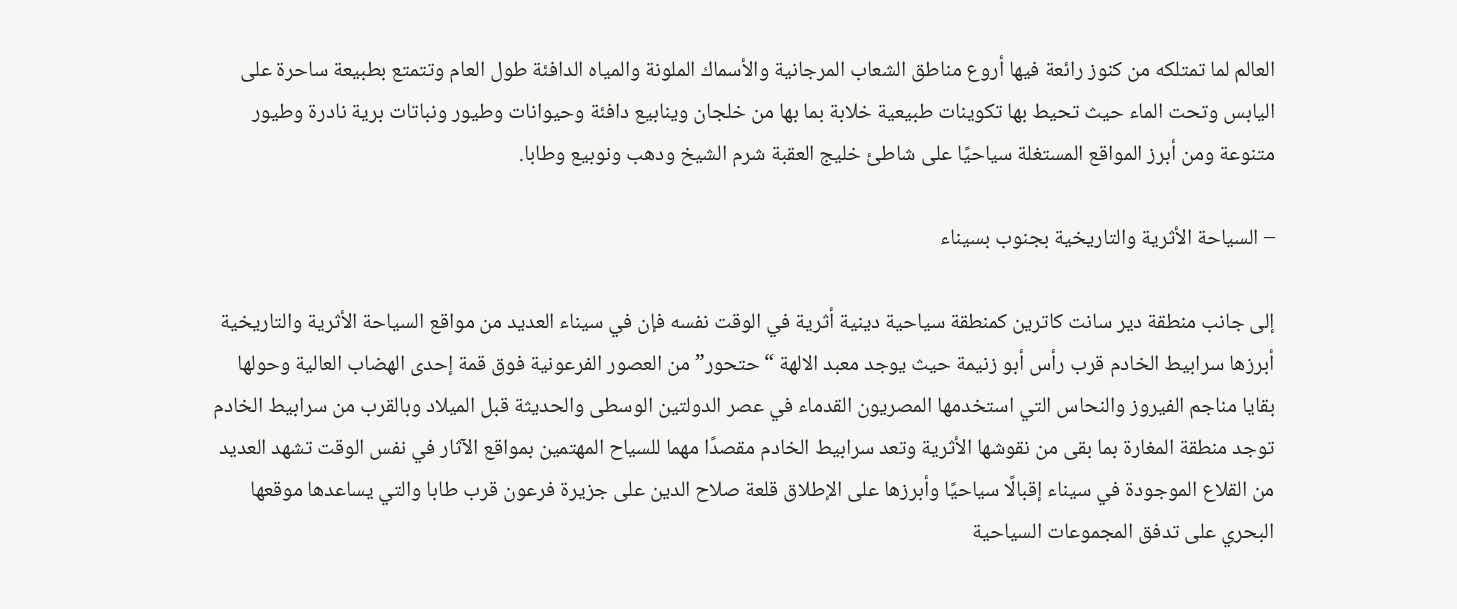العالم لما تمتلكه من كنوز رائعة فيها أروع مناطق الشعاب المرجانية والأسماك الملونة والمياه الدافئة طول العام وتتمتع بطبيعة ساحرة على اليابس وتحت الماء حيث تحيط بها تكوينات طبيعية خلابة بما بها من خلجان وينابيع دافئة وحيوانات وطيور ونباتات برية نادرة وطيور متنوعة ومن أبرز المواقع المستغلة سياحيًا على شاطئ خليج العقبة شرم الشيخ ودهب ونوبيع وطابا.

– السياحة الأثرية والتاريخية بجنوب بسيناء

إلى جانب منطقة دير سانت كاترين كمنطقة سياحية دينية أثرية في الوقت نفسه فإن في سيناء العديد من مواقع السياحة الأثرية والتاريخية أبرزها سرابيط الخادم قرب رأس أبو زنيمة حيث يوجد معبد الالهة “حتحور” من العصور الفرعونية فوق قمة إحدى الهضاب العالية وحولها بقايا مناجم الفيروز والنحاس التي استخدمها المصريون القدماء في عصر الدولتين الوسطى والحديثة قبل الميلاد وبالقرب من سرابيط الخادم توجد منطقة المغارة بما بقى من نقوشها الأثرية وتعد سرابيط الخادم مقصدًا مهما للسياح المهتمين بمواقع الآثار في نفس الوقت تشهد العديد من القلاع الموجودة في سيناء إقبالًا سياحيًا وأبرزها على الإطلاق قلعة صلاح الدين على جزيرة فرعون قرب طابا والتي يساعدها موقعها البحري على تدفق المجموعات السياحية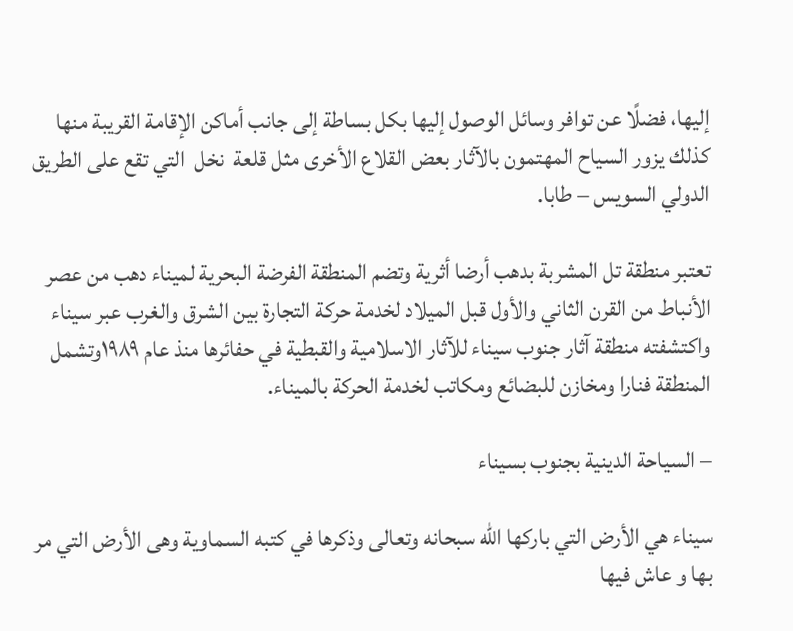إليها، فضلًا عن توافر وسائل الوصول إليها بكل بساطة إلى جانب أماكن الإقامة القريبة منها كذلك يزور السياح المهتمون بالآثار بعض القلاع الأخرى مثل قلعة  نخل  التي تقع على الطريق الدولي السويس – طابا.

تعتبر منطقة تل المشربة بدهب أرضا أثرية وتضم المنطقة الفرضة البحرية لميناء دهب من عصر الأنباط من القرن الثاني والأول قبل الميلاد لخدمة حركة التجارة بين الشرق والغرب عبر سيناء واكتشفته منطقة آثار جنوب سيناء للآثار الاسلامية والقبطية في حفائرها منذ عام ١٩٨٩وتشمل المنطقة فنارا ومخازن للبضائع ومكاتب لخدمة الحركة بالميناء.

– السياحة الدينية بجنوب بسيناء

سيناء هي الأرض التي باركها الله سبحانه وتعالى وذكرها في كتبه السماوية وهى الأرض التي مر بها و عاش فيها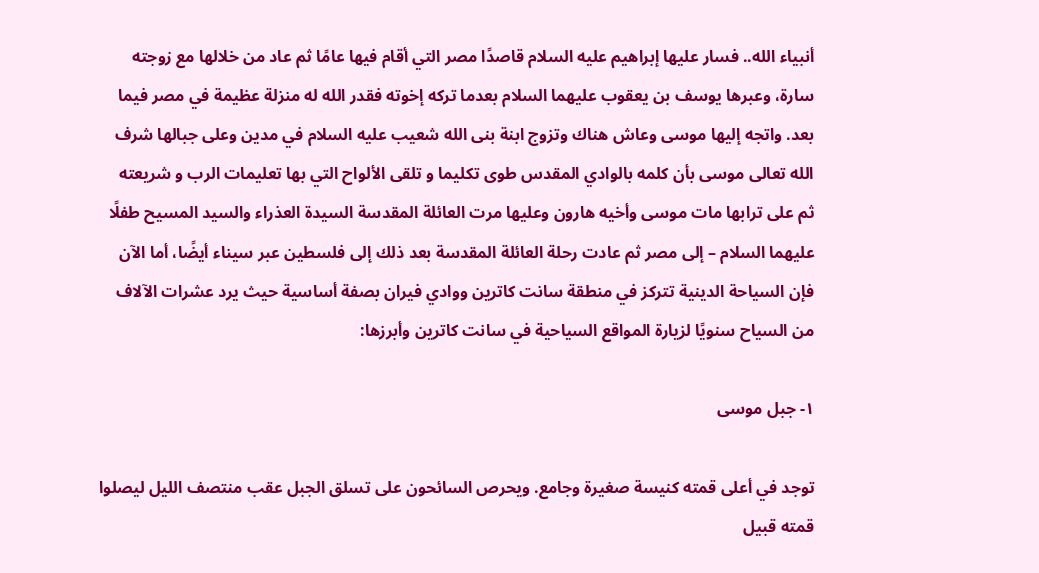أنبياء الله.. فسار عليها إبراهيم عليه السلام قاصدًا مصر التي أقام فيها عامًا ثم عاد من خلالها مع زوجته سارة، وعبرها يوسف بن يعقوب عليهما السلام بعدما تركه إخوته فقدر الله له منزلة عظيمة في مصر فيما بعد. واتجه إليها موسى وعاش هناك وتزوج ابنة بنى الله شعيب عليه السلام في مدين وعلى جبالها شرف الله تعالى موسى بأن كلمه بالوادي المقدس طوى تكليما و تلقى الألواح التي بها تعليمات الرب و شريعته  ثم على ترابها مات موسى وأخيه هارون وعليها مرت العائلة المقدسة السيدة العذراء والسيد المسيح طفلًا عليهما السلام – إلى مصر ثم عادت رحلة العائلة المقدسة بعد ذلك إلى فلسطين عبر سيناء أيضًا، أما الآن فإن السياحة الدينية تتركز في منطقة سانت كاترين ووادي فيران بصفة أساسية حيث يرد عشرات الآلاف من السياح سنويًا لزيارة المواقع السياحية في سانت كاترين وأبرزها:

١- جبل موسى

توجد في أعلى قمته كنيسة صغيرة وجامع. ويحرص السائحون على تسلق الجبل عقب منتصف الليل ليصلوا قمته قبيل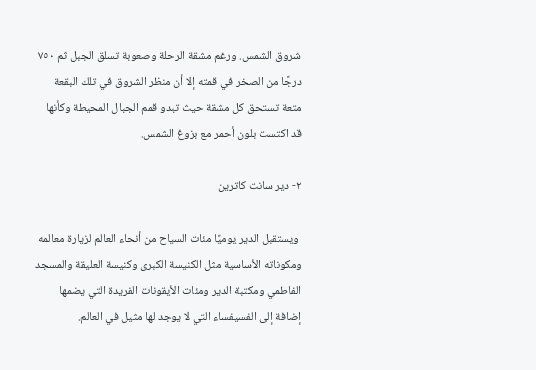شروق الشمس. ورغم مشقة الرحلة وصعوبة تسلق الجبل ثم ٧٥٠ درجًا من الصخر في قمته إلا أن منظر الشروق في تلك البقعة متعة تستحق كل مشقة حيث تبدو قمم الجبال المحيطة وكأنها قد اكتست بلون أحمر مع بزوغ الشمس.

٢- دير سانت كاترين

 ويستقبل الدير يوميًا مئات السياح من أنحاء العالم لزيارة معالمه ومكوناته الأساسية مثل الكنيسة الكبرى وكنيسة العليقة والمسجد الفاطمي ومكتبة الدير ومئات الأيقونات الفريدة التي يضمها إضافة إلى الفسيفساء التي لا يوجد لها مثيل في العالم.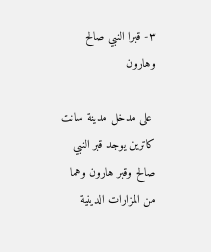٣- قبرا النبي صالح وهارون

 على مدخل مدينة سانت كاترين يوجد قبر النبي صالح وقبر هارون وهما من المزارات الدينية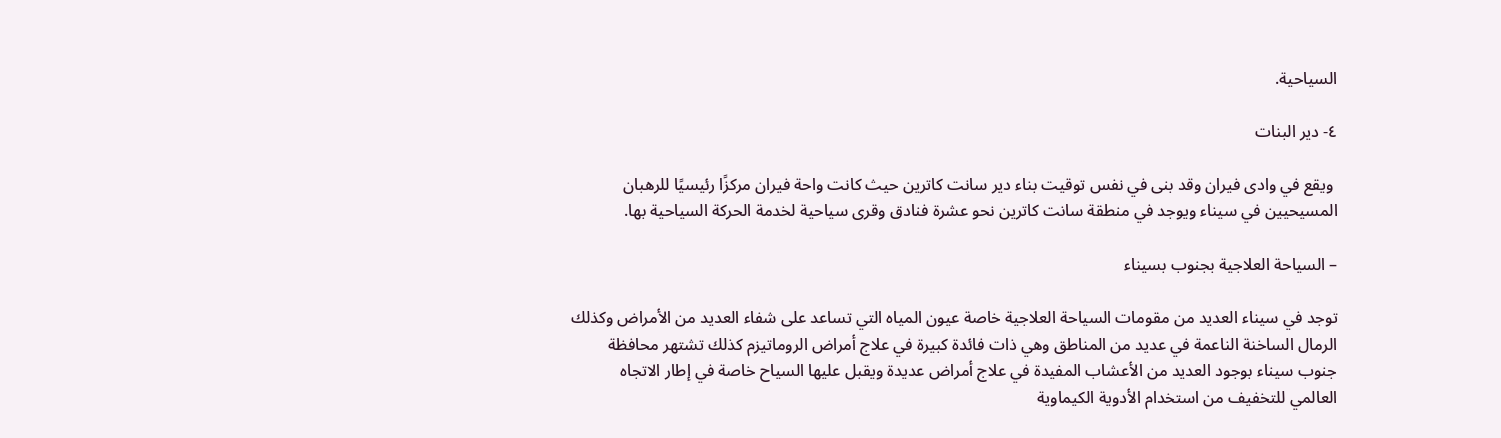السياحية.

٤- دير البنات

 ويقع في وادى فيران وقد بنى في نفس توقيت بناء دير سانت كاترين حيث كانت واحة فيران مركزًا رئيسيًا للرهبان المسيحيين في سيناء ويوجد في منطقة سانت كاترين نحو عشرة فنادق وقرى سياحية لخدمة الحركة السياحية بها.

– السياحة العلاجية بجنوب بسيناء

توجد في سيناء العديد من مقومات السياحة العلاجية خاصة عيون المياه التي تساعد على شفاء العديد من الأمراض وكذلك الرمال الساخنة الناعمة في عديد من المناطق وهي ذات فائدة كبيرة في علاج أمراض الروماتيزم كذلك تشتهر محافظة جنوب سيناء بوجود العديد من الأعشاب المفيدة في علاج أمراض عديدة ويقبل عليها السياح خاصة في إطار الاتجاه العالمي للتخفيف من استخدام الأدوية الكيماوية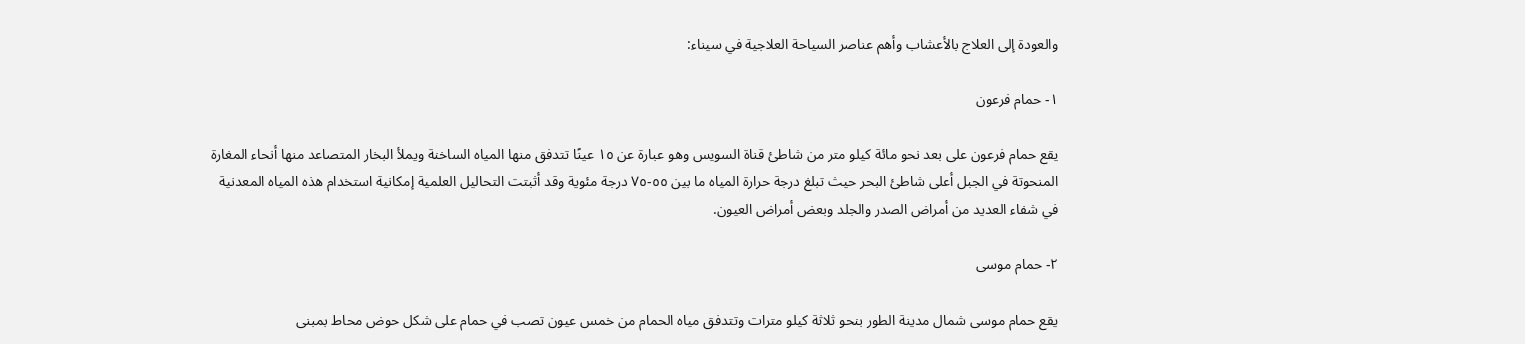والعودة إلى العلاج بالأعشاب وأهم عناصر السياحة العلاجية في سيناء:

١- حمام فرعون

يقع حمام فرعون على بعد نحو مائة كيلو متر من شاطئ قناة السويس وهو عبارة عن ١٥ عينًا تتدفق منها المياه الساخنة ويملأ البخار المتصاعد منها أنحاء المغارة المنحوتة في الجبل أعلى شاطئ البحر حيث تبلغ درجة حرارة المياه ما بين ٥٥-٧٥ درجة مئوية وقد أثبتت التحاليل العلمية إمكانية استخدام هذه المياه المعدنية في شفاء العديد من أمراض الصدر والجلد وبعض أمراض العيون.

٢- حمام موسى

يقع حمام موسى شمال مدينة الطور بنحو ثلاثة كيلو مترات وتتدفق مياه الحمام من خمس عيون تصب في حمام على شكل حوض محاط بمبنى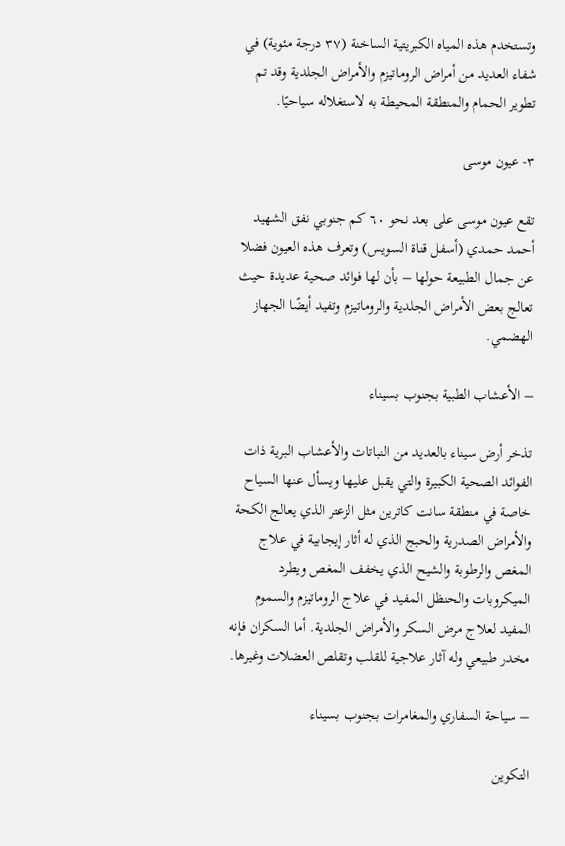وتستخدم هذه المياه الكبريتية الساخنة (٣٧ درجة مئوية) في شفاء العديد من أمراض الروماتيزم والأمراض الجلدية وقد تم تطوير الحمام والمنطقة المحيطة به لاستغلاله سياحيًا.

٣- عيون موسى

تقع عيون موسى على بعد نحو ٦٠ كم جنوبي نفق الشهيد أحمد حمدي (أسفل قناة السويس) وتعرف هذه العيون فضلا عن جمال الطبيعة حولها – بأن لها فوائد صحية عديدة حيث تعالج بعض الأمراض الجلدية والروماتيزم وتفيد أيضًا الجهاز الهضمي.

– الأعشاب الطبية بجنوب بسيناء

تذخر أرض سيناء بالعديد من النباتات والأعشاب البرية ذات الفوائد الصحية الكبيرة والتي يقبل عليها ويسأل عنها السياح خاصة في منطقة سانت كاترين مثل الزعتر الذي يعالج الكحة والأمراض الصدرية والحبج الذي له أثار إيجابية في علاج المغص والرطوبة والشيح الذي يخفف المغص ويطرد الميكروبات والحنظل المفيد في علاج الروماتيزم والسموم المفيد لعلاج مرض السكر والأمراض الجلدية. أما السكران فإنه مخدر طبيعي وله آثار علاجية للقلب وتقلص العضلات وغيرها.

– سياحة السفاري والمغامرات بجنوب بسيناء

التكوين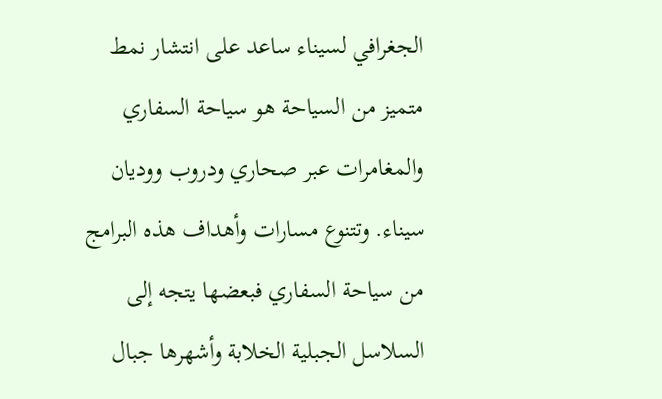الجغرافي لسيناء ساعد على انتشار نمط متميز من السياحة هو سياحة السفاري والمغامرات عبر صحاري ودروب ووديان سيناء. وتتنوع مسارات وأهداف هذه البرامج من سياحة السفاري فبعضها يتجه إلى السلاسل الجبلية الخلابة وأشهرها جبال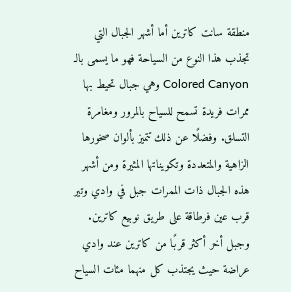منطقة سانت كاترين أما أشهر الجبال التي تجذب هذا النوع من السياحة فهو ما يسمى بالـ Colored Canyon وهي جبال تحيط بها ممرات فريدة تسمح للسياح بالمرور ومغامرة التسلق. وفضلًا عن ذلك تتميز بألوان صخورها الزاهية والمتعددة وتكويناتها المثيرة ومن أشهر هذه الجبال ذات الممرات جبل في وادي وتير قرب عين فرطاقة على طريق نوبيع كاترين. وجبل أخر أكثر قربًا من كاترين عند وادي عراضة حيث يجتذب كل منهما مئات السياح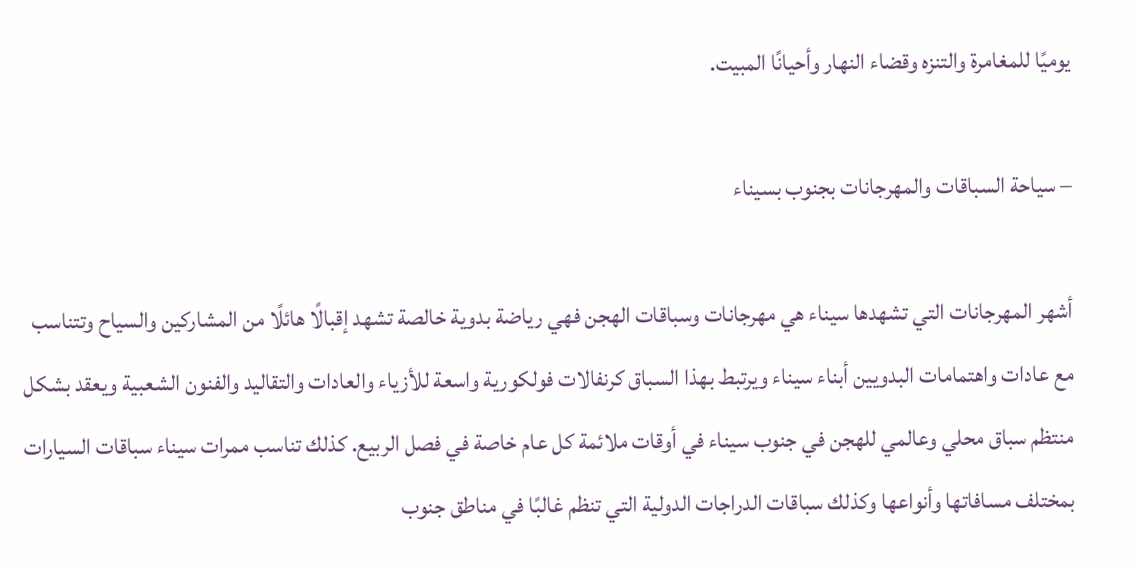يوميًا للمغامرة والتنزه وقضاء النهار وأحيانًا المبيت.

– سياحة السباقات والمهرجانات بجنوب بسيناء

أشهر المهرجانات التي تشهدها سيناء هي مهرجانات وسباقات الهجن فهي رياضة بدوية خالصة تشهد إقبالًا هائلًا من المشاركين والسياح وتتناسب مع عادات واهتمامات البدويين أبناء سيناء ويرتبط بهذا السباق كرنفالات فولكورية واسعة للأزياء والعادات والتقاليد والفنون الشعبية ويعقد بشكل منتظم سباق محلي وعالمي للهجن في جنوب سيناء في أوقات ملائمة كل عام خاصة في فصل الربيع. كذلك تناسب ممرات سيناء سباقات السيارات بمختلف مسافاتها وأنواعها وكذلك سباقات الدراجات الدولية التي تنظم غالبًا في مناطق جنوب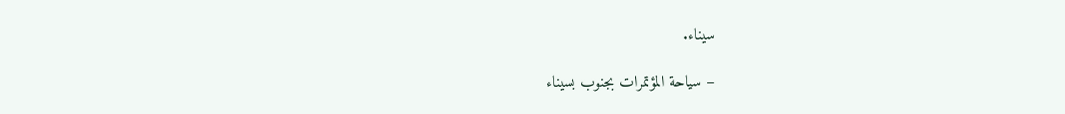سيناء.

– سياحة المؤتمرات بجنوب بسيناء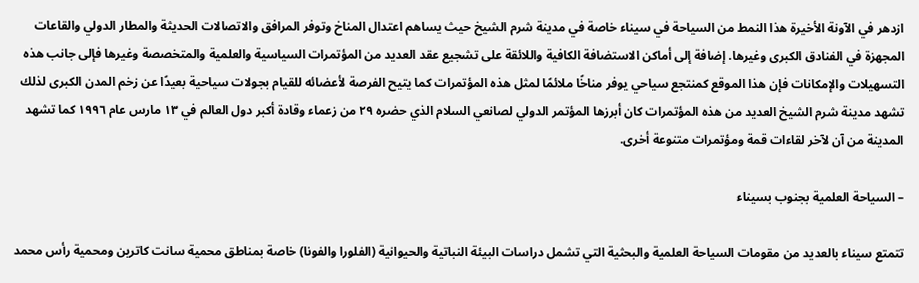ازدهر في الآونة الأخيرة هذا النمط من السياحة في سيناء خاصة في مدينة شرم الشيخ حيث يساهم اعتدال المناخ وتوفر المرافق والاتصالات الحديثة والمطار الدولي والقاعات المجهزة في الفنادق الكبرى وغيرها. إضافة إلى أماكن الاستضافة الكافية واللائقة على تشجيع عقد العديد من المؤتمرات السياسية والعلمية والمتخصصة وغيرها فإلى جانب هذه التسهيلات والإمكانات فإن هذا الموقع كمنتجع سياحي يوفر مناخًا ملائمًا لمثل هذه المؤتمرات كما يتيح الفرصة لأعضائه للقيام بجولات سياحية بعيدًا عن زخم المدن الكبرى لذلك تشهد مدينة شرم الشيخ العديد من هذه المؤتمرات كان أبرزها المؤتمر الدولي لصانعي السلام الذي حضره ٢٩ من زعماء وقادة أكبر دول العالم في ١٣ مارس عام ١٩٩٦ كما تشهد المدينة من آن لآخر لقاءات قمة ومؤتمرات متنوعة أخرى.

– السياحة العلمية بجنوب بسيناء

تتمتع سيناء بالعديد من مقومات السياحة العلمية والبحثية التي تشمل دراسات البيئة النباتية والحيوانية (الفلورا والفونا) خاصة بمناطق محمية سانت كاترين ومحمية رأس محمد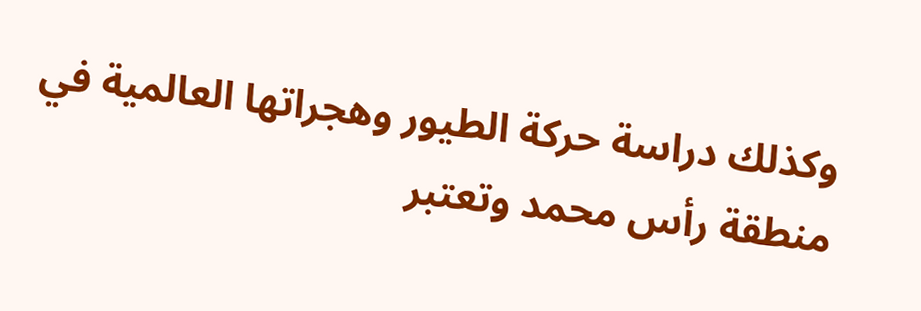وكذلك دراسة حركة الطيور وهجراتها العالمية في منطقة رأس محمد وتعتبر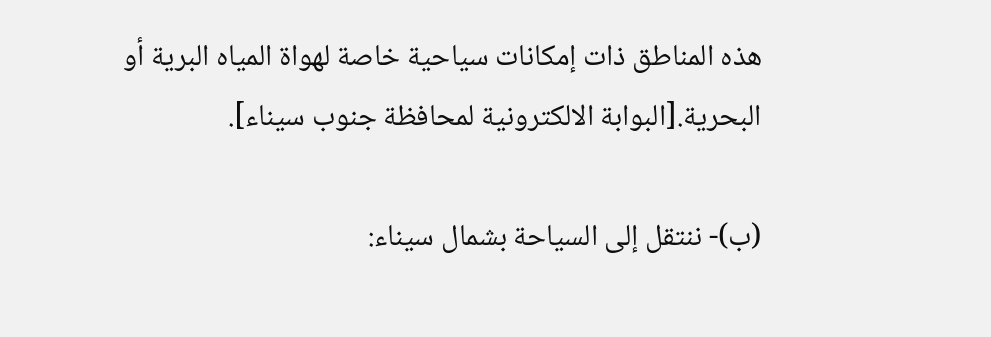هذه المناطق ذات إمكانات سياحية خاصة لهواة المياه البرية أو البحرية.[البوابة الالكترونية لمحافظة جنوب سيناء].

(ب)- ننتقل إلى السياحة بشمال سيناء: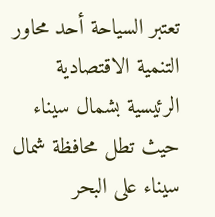تعتبر السياحة أحد محاور التنمية الاقتصادية الرئيسية بشمال سيناء حيث تطل محافظة شمال سيناء على البحر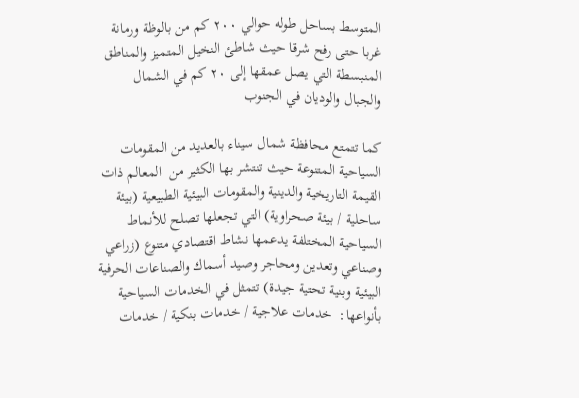المتوسط بساحل طوله حوالي ٢٠٠ كم من بالوظة ورمانة غربا حتى رفح شرقا حيث شاطئ النخيل المتميز والمناطق المنبسطة التي يصل عمقها إلى ٢٠ كم في الشمال والجبال والوديان في الجنوب

كما تتمتع محافظة شمال سيناء بالعديد من المقومات السياحية المتنوعة حيث تنتشر بها الكثير من  المعالم ذات القيمة التاريخية والدينية والمقومات البيئية الطبيعية (بيئة ساحلية / بيئة صحراوية) التي تجعلها تصلح للأنماط السياحية المختلفة يدعمها نشاط اقتصادي متنوع (زراعي وصناعي وتعدين ومحاجر وصيد أسماك والصناعات الحرفية البيئية وبنية تحتية جيدة) تتمثل في الخدمات السياحية بأنواعها:  خدمات علاجية / خدمات بنكية / خدمات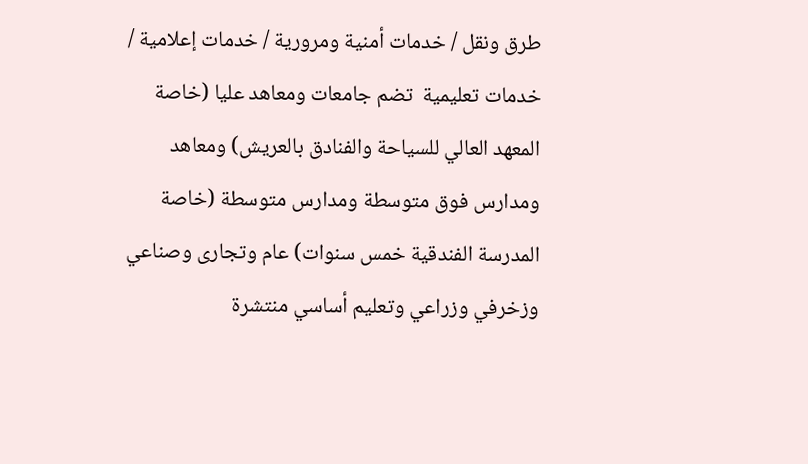طرق ونقل / خدمات أمنية ومرورية / خدمات إعلامية / خدمات تعليمية  تضم جامعات ومعاهد عليا (خاصة المعهد العالي للسياحة والفنادق بالعريش) ومعاهد ومدارس فوق متوسطة ومدارس متوسطة (خاصة المدرسة الفندقية خمس سنوات) عام وتجارى وصناعي وزخرفي وزراعي وتعليم أساسي منتشرة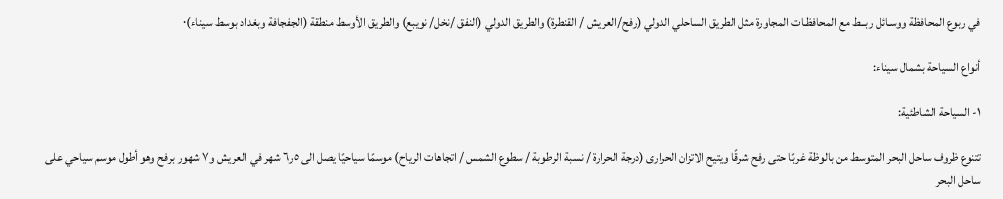في ربوع المحافظة ووسـائل ربــط مع المحافظـات المجاورة مثل الطريق الساحلي الدولي (رفح/العريش / القنطرة) والطريق الدولي (النفق /نخل/ نويبع) والطريق الأوسط منطقة (الجفجافة وبغداد بوسط سيناء)٠

أنواع السياحة بشمال سيناء:

١- السياحة الشاطئية:

تتنوع ظروف ساحل البحر المتوسط من بالوظة غربًا حتى رفح شرقًا ويتيح الاتزان الحرارى (درجة الحرارة / نسبة الرطوبة / سطوع الشمس / اتجاهات الرياح) موسمًا سياحيًا يصل الى ٥ر٦ شهر في العريش و٧ شهور برفح وهو أطول موسم سياحي على ساحل البحر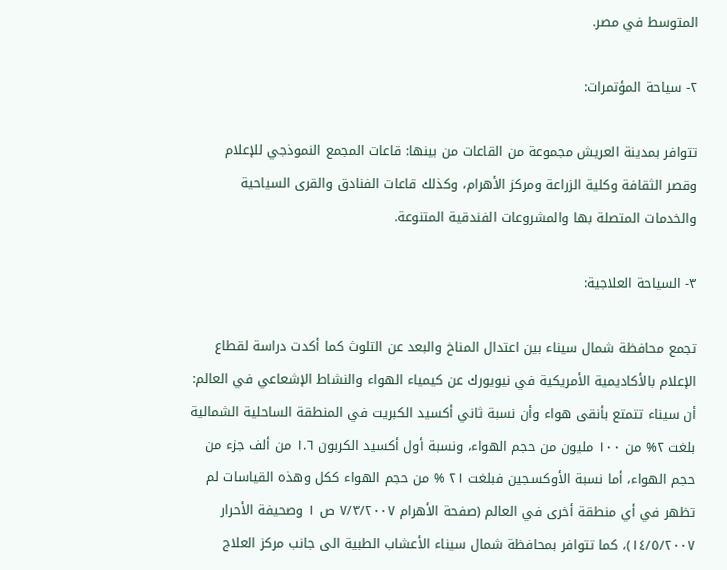المتوسط في مصر.

٢- سياحة المؤتمرات:

تتوافر بمدينة العريش مجموعة من القاعات من بينها: قاعات المجمع النموذجي للإعلام وقصر الثقافة وكلية الزراعة ومركز الأهرام، وكذلك قاعات الفنادق والقرى السياحية والخدمات المتصلة بها والمشروعات الفندقية المتنوعة.

٣- السياحة العلاجية:

تجمع محافظة شمال سيناء بين اعتدال المناخ والبعد عن التلوث كما أكدت دراسة لقطاع الإعلام بالأكاديمية الأمريكية في نيويورك عن كيمياء الهواء والنشاط الإشعاعي في العالم: أن سيناء تتمتع بأنقى هواء وأن نسبة ثاني أكسيد الكبريت في المنطقة الساحلية الشمالية بلغت ٢% من ١٠٠ مليون من حجم الهواء، ونسبة أول أكسيد الكربون ١.٦ من ألف جزء من حجم الهواء، أما نسبة الأوكسـجين فبلغت ٢١ % من حجم الهواء ككل وهذه القياسات لم تظهر في أي منطقة أخرى في العالم (صفحة الأهرام ٧/٣/٢٠٠٧ ص ١ وصحيفة الأحرار ١٤/٥/٢٠٠٧)، كما تتوافر بمحافظة شمال سيناء الأعشاب الطبية الى جانب مركز العلاج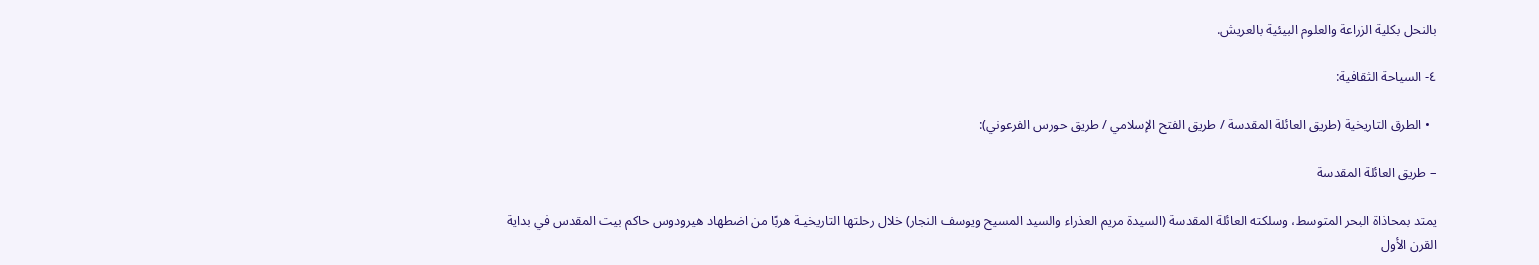بالنحل بكلية الزراعة والعلوم البيئية بالعريش.

٤- السياحة الثقافية:

  • الطرق التاريخية (طريق العائلة المقدسة / طريق الفتح الإسلامي / طريق حورس الفرعوني):

– طريق العائلة المقدسة

يمتد بمحاذاة البحر المتوسط، وسلكته العائلة المقدسة (السيدة مريم العذراء والسيد المسيح ويوسف النجار) خلال رحلتها التاريخيـة هربًا من اضطهاد هيرودوس حاكم بيت المقدس في بداية القرن الأول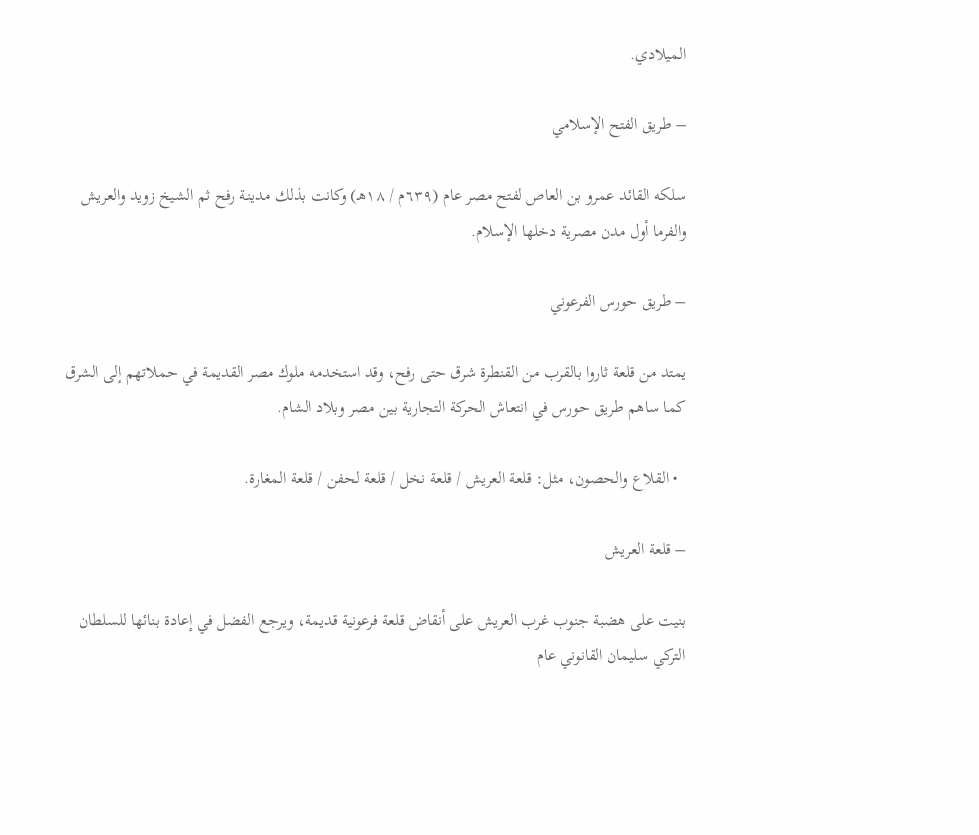الميلادي.

– طريق الفتح الإسلامي

سلكه القائد عمرو بن العاص لفتح مصر عام (٦٣٩م / ١٨هـ) وكانت بذلك مدينـة رفح ثم الشيخ زويد والعريش والفرما أول مدن مصرية دخلها الإسلام.

– طريق حورس الفرعوني

يمتد من قلعة ثاروا بالقرب من القنطرة شرق حتى رفح، وقد استخدمه ملوك مصر القديمة في حملاتهم إلى الشرق كما ساهم طريق حورس في انتعاش الحركة التجارية بين مصر وبلاد الشام.

  • القلاع والحصون، مثل: قلعة العريش / قلعة نخل / قلعة لحفن / قلعة المغارة.

– قلعة العريش

بنيت على هضبة جنوب غرب العريش على أنقاض قلعة فرعونية قديمة، ويرجع الفضل في إعادة بنائها للسلطان التركي سليمان القانوني عام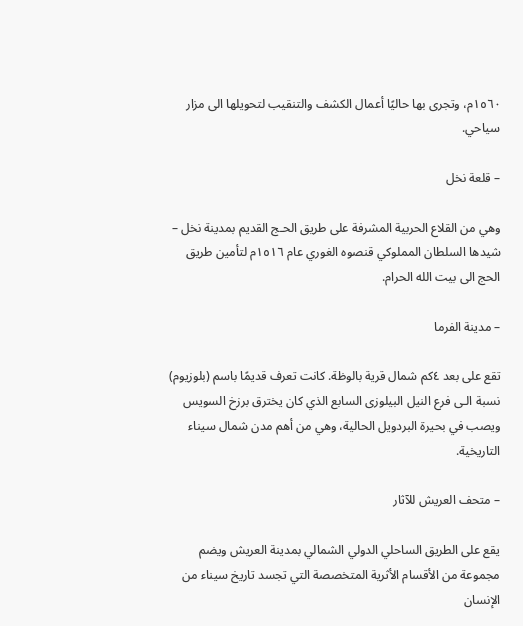١٥٦٠م، وتجرى بها حاليًا أعمال الكشف والتنقيب لتحويلها الى مزار سياحي.

– قلعة نخل

وهي من القلاع الحربية المشرفة على طريق الحـج القديم بمدينة نخل – شيدها السلطان المملوكي قنصوه الغوري عام ١٥١٦م لتأمين طريق الحج الى بيت الله الحرام.

– مدينة الفرما

تقع على بعد ٤كم شمال قرية بالوظة. كانت تعرف قديمًا باسم (بلوزيوم) نسبة الـى فرع النيل البيلوزى السابع الذي كان يخترق برزخ السويس ويصب في بحيرة البردويل الحالية، وهي من أهم مدن شمال سيناء التاريخية.

– متحف العريش للآثار

يقع على الطريق الساحلي الدولي الشمالي بمدينة العريش ويضم مجموعة من الأقسام الأثرية المتخصصة التي تجسد تاريخ سيناء من الإنسان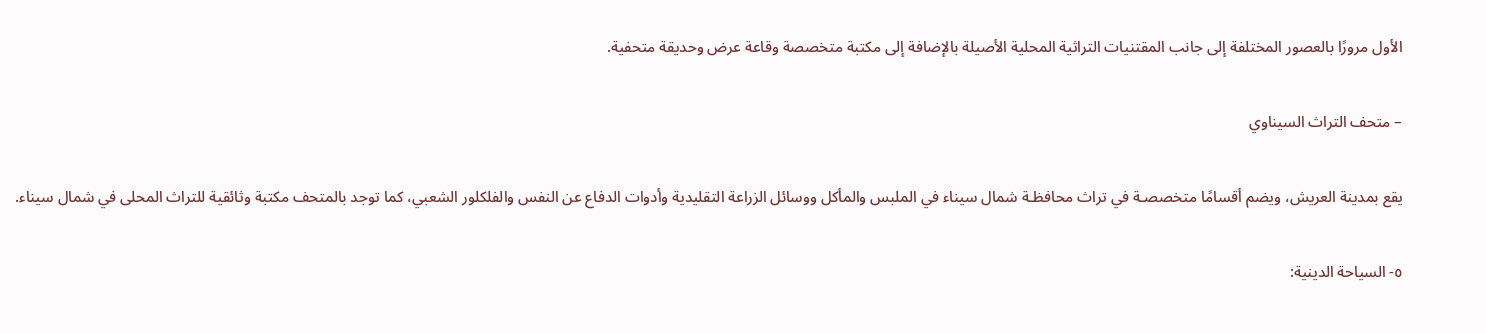الأول مرورًا بالعصور المختلفة إلى جانب المقتنيات التراثية المحلية الأصيلة بالإضافة إلى مكتبة متخصصة وقاعة عرض وحديقة متحفية.

– متحف التراث السيناوي

يقع بمدينة العريش، ويضم أقسامًا متخصصـة في تراث محافظـة شمال سيناء في الملبس والمأكل ووسائل الزراعة التقليدية وأدوات الدفاع عن النفس والفلكلور الشعبي، كما توجد بالمتحف مكتبة وثائقية للتراث المحلى في شمال سيناء.

٥- السياحة الدينية: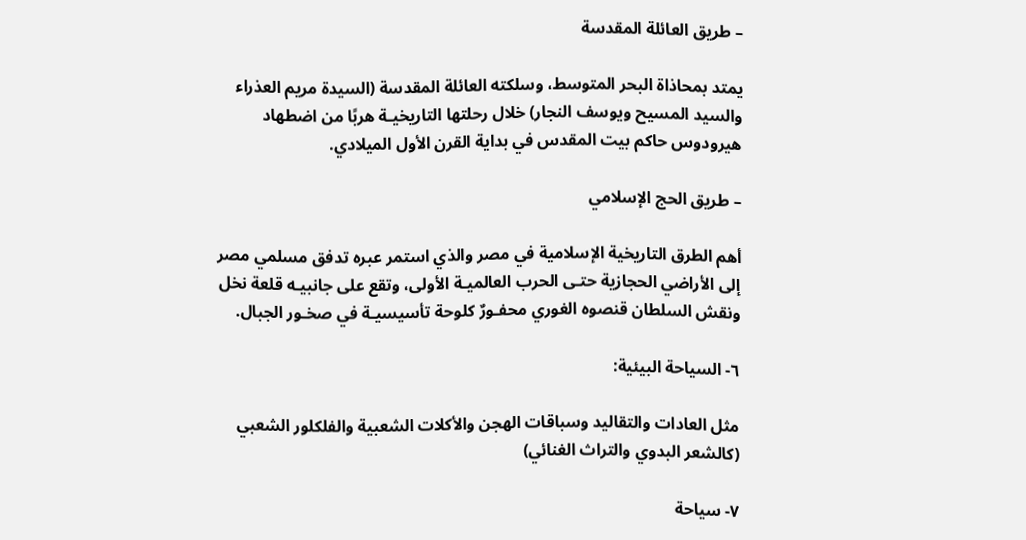– طريق العائلة المقدسة

يمتد بمحاذاة البحر المتوسط، وسلكته العائلة المقدسة (السيدة مريم العذراء والسيد المسيح ويوسف النجار) خلال رحلتها التاريخيـة هربًا من اضطهاد هيرودوس حاكم بيت المقدس في بداية القرن الأول الميلادي.

– طريق الحج الإسلامي

أهم الطرق التاريخية الإسلامية في مصر والذي استمر عبره تدفق مسلمي مصر إلى الأراضي الحجازية حتـى الحرب العالميـة الأولى، وتقع على جانبيـه قلعة نخل ونقش السلطان قنصوه الغوري محفـورٌ كلوحة تأسيسيـة في صخـور الجبال.

٦- السياحة البيئية:

مثل العادات والتقاليد وسباقات الهجن والأكلات الشعبية والفلكلور الشعبي (كالشعر البدوي والتراث الغنائي)

٧- سياحة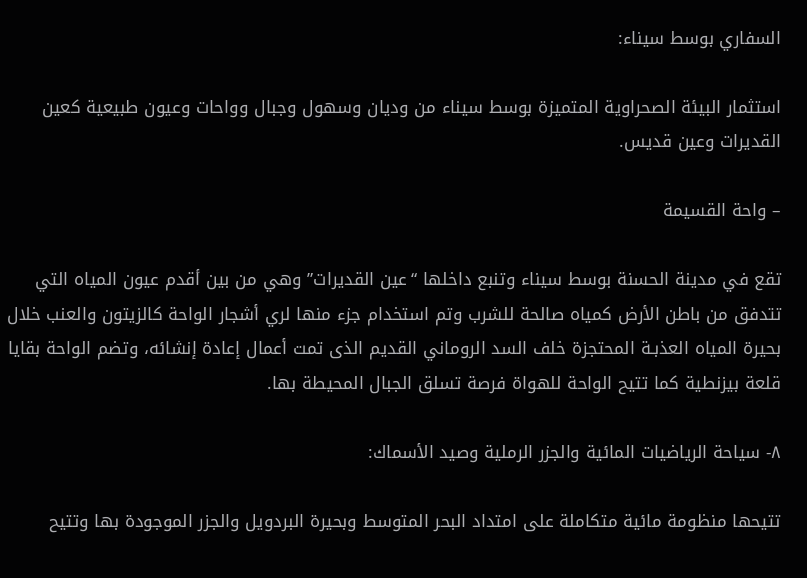السفاري بوسط سيناء:

استثمار البيئة الصحراوية المتميزة بوسط سيناء من وديان وسهول وجبال وواحات وعيون طبيعية كعين القديرات وعين قديس.

– واحة القسيمة

تقع في مدينة الحسنة بوسط سيناء وتنبع داخلها “عين القديرات” وهي من بين أقدم عيون المياه التي تتدفق من باطن الأرض كمياه صالحة للشرب وتم استخدام جزء منها لري أشجار الواحة كالزيتون والعنب خلال بحيرة المياه العذبـة المحتجزة خلف السد الروماني القديم الذى تمت أعمال إعادة إنشائه، وتضم الواحة بقايا قلعة بيزنطية كما تتيح الواحة للهواة فرصة تسلق الجبال المحيطة بها.

٨- سياحة الرياضيات المائية والجزر الرملية وصيد الأسماك:

تتيحها منظومة مائية متكاملة على امتداد البحر المتوسط وبحيرة البردويل والجزر الموجودة بها وتتيح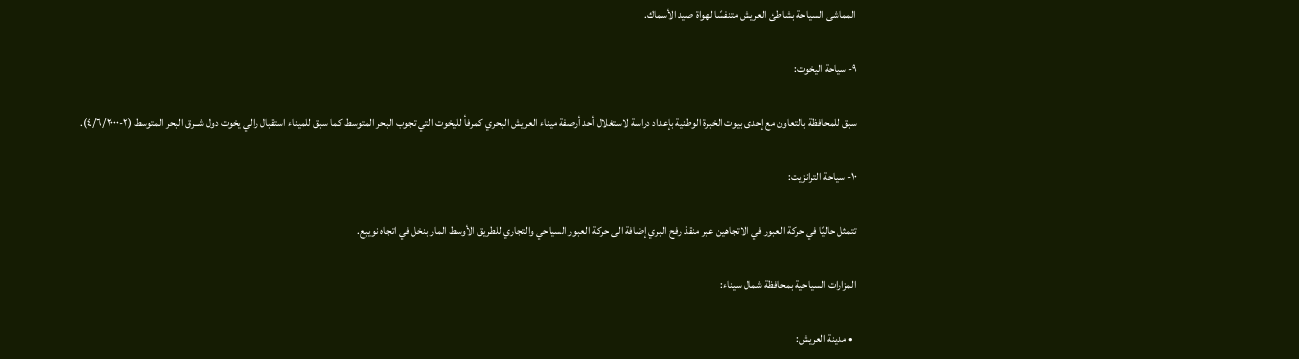المماشى السياحة بشاطئ العريش متنفسًا لهواة صيد الأسماك.

٩- سياحة اليخوت:

سبق للمحافظة بالتعاون مع إحدى بيوت الخبرة الوطنية بإعداد دراسة لاستغلال أحد أرصفة ميناء العريش البحري كمرفأ لليخوت التي تجوب البحر المتوسط كما سبق للميناء استقبال رالي يخوت دول شــرق البحر المتوسط (٢-٤/٦/٢٠٠٠).

١٠- سياحة الترانزيت:

تتمثل حاليًا في حركة العبور في الاتجاهين عبر منقذ رفح البري إضافة الى حركة العبور السياحي والتجاري للطريق الأوسط المار بنخل في اتجاه نويبع.

المزارات السياحية بمحافظة شمال سيناء:

  • مدينة العريش: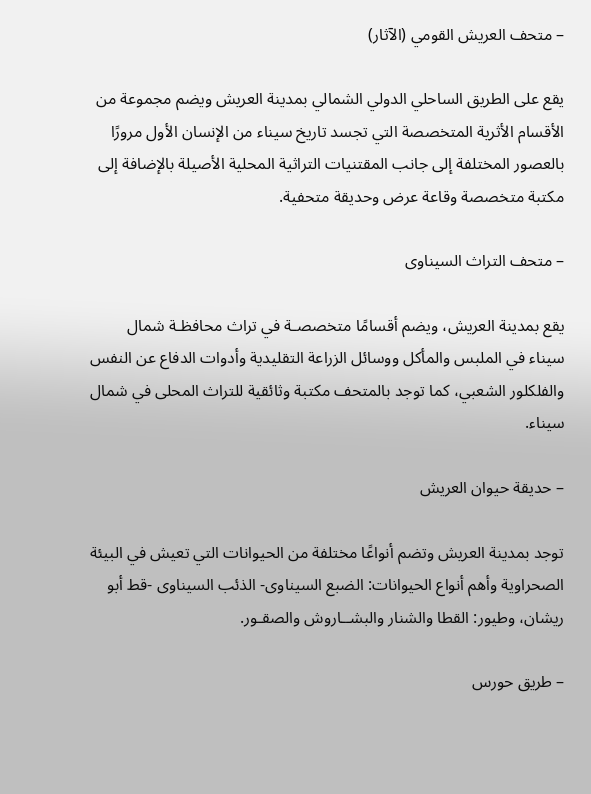– متحف العريش القومي (الآثار)

يقع على الطريق الساحلي الدولي الشمالي بمدينة العريش ويضم مجموعة من الأقسام الأثرية المتخصصة التي تجسد تاريخ سيناء من الإنسان الأول مرورًا بالعصور المختلفة إلى جانب المقتنيات التراثية المحلية الأصيلة بالإضافة إلى مكتبة متخصصة وقاعة عرض وحديقة متحفية.

– متحف التراث السيناوى

يقع بمدينة العريش، ويضم أقسامًا متخصصـة في تراث محافظـة شمال سيناء في الملبس والمأكل ووسائل الزراعة التقليدية وأدوات الدفاع عن النفس والفلكلور الشعبي، كما توجد بالمتحف مكتبة وثائقية للتراث المحلى في شمال سيناء.

– حديقة حيوان العريش

توجد بمدينة العريش وتضم أنواعًا مختلفة من الحيوانات التي تعيش في البيئة الصحراوية وأهم أنواع الحيوانات: الضبع السيناوى- الذئب السيناوى -قط أبو ريشان، وطيور: القطا والشنار والبشــاروش والصقـور.

– طريق حورس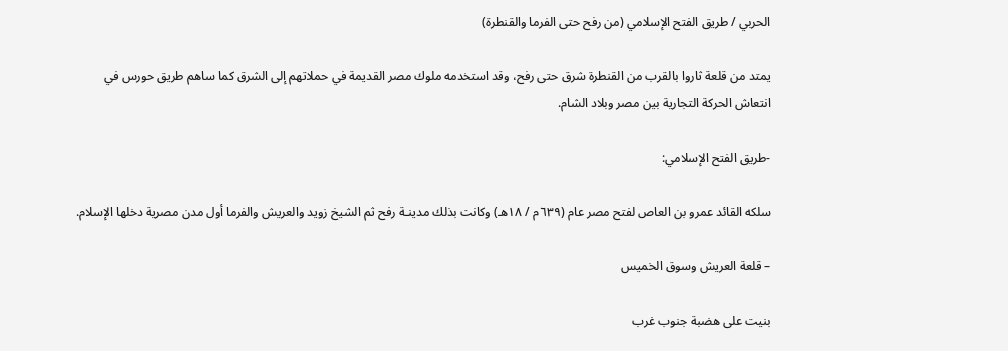الحربي / طريق الفتح الإسلامي (من رفح حتى الفرما والقنطرة)

يمتد من قلعة ثاروا بالقرب من القنطرة شرق حتى رفح، وقد استخدمه ملوك مصر القديمة في حملاتهم إلى الشرق كما ساهم طريق حورس في انتعاش الحركة التجارية بين مصر وبلاد الشام.

-طريق الفتح الإسلامي:

سلكه القائد عمرو بن العاص لفتح مصر عام (٦٣٩م / ١٨هـ) وكانت بذلك مدينـة رفح ثم الشيخ زويد والعريش والفرما أول مدن مصرية دخلها الإسلام.

– قلعة العريش وسوق الخميس

بنيت على هضبة جنوب غرب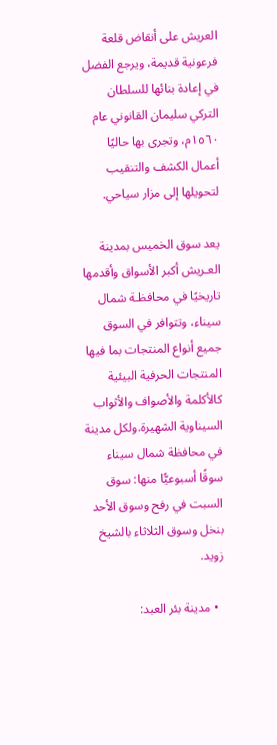العريش على أنقاض قلعة فرعونية قديمة، ويرجع الفضل في إعادة بنائها للسلطان التركي سليمان القانوني عام ١٥٦٠م، وتجرى بها حاليًا أعمال الكشف والتنقيب لتحويلها إلى مزار سياحي.

يعد سوق الخميس بمدينة العـريش أكبر الأسواق وأقدمها تاريخيًا في محافظـة شمال سيناء، وتتوافر في السوق جميع أنواع المنتجات بما فيها المنتجات الحرفية البيئية كالأكلمة والأصواف والأثواب السيناوية الشهيرة.ولكل مدينة في محافظة شمال سيناء سوقًا أسبوعيًّا منها: سوق السبت في رفح وسوق الأحد بنخل وسوق الثلاثاء بالشيخ زويد.

  • مدينة بئر العبد: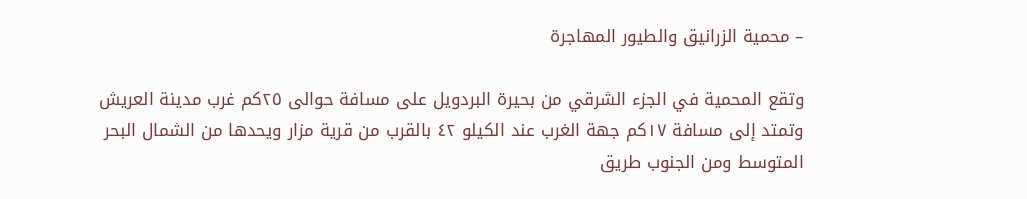– محمية الزرانيق والطيور المهاجرة

وتقع المحمية في الجزء الشرقي من بحيرة البردويل على مسافة حوالى ٢٥كم غرب مدينة العريش وتمتد إلى مسافة ١٧كم جهة الغرب عند الكيلو ٤٢ بالقرب من قرية مزار ويحدها من الشمال البحر المتوسط ومن الجنوب طريق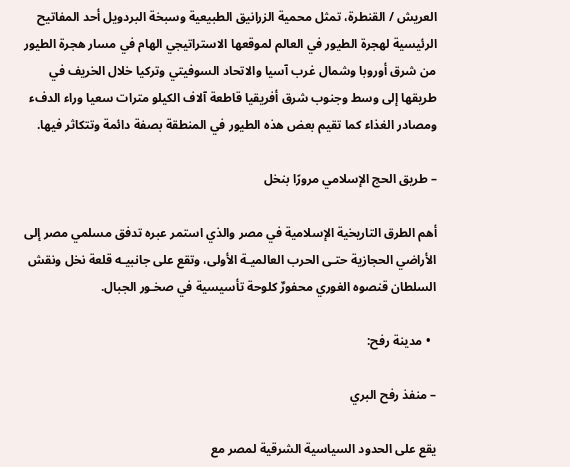العريش / القنطرة، تمثل محمية الزرانيق الطبيعية وسبخة البردويل أحد المفاتيح الرئيسية لهجرة الطيور في العالم لموقعها الاستراتيجي الهام في مسار هجرة الطيور من شرق أوروبا وشمال غرب آسيا والاتحاد السوفيتي وتركيا خلال الخريف في طريقها إلى وسط وجنوب شرق أفريقيا قاطعة آلاف الكيلو مترات سعيا وراء الدفء ومصادر الغذاء كما تقيم بعض هذه الطيور في المنطقة بصفة دائمة وتتكاثر فيها.

– طريق الحج الإسلامي مرورًا بنخل

أهم الطرق التاريخية الإسلامية في مصر والذي استمر عبره تدفق مسلمي مصر إلى الأراضي الحجازية حتـى الحرب العالميـة الأولى، وتقع على جانبيـه قلعة نخل ونقش السلطان قنصوه الغوري محفورٌ كلوحة تأسيسية في صخـور الجبال.

  • مدينة رفح:

– منفذ رفح البري

يقع على الحدود السياسية الشرقية لمصر مع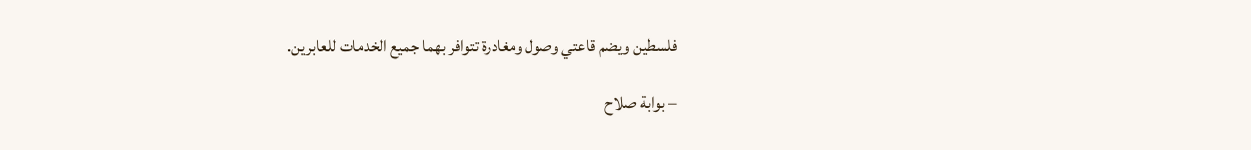فلسطين ويضم قاعتي وصول ومغادرة تتوافر بهما جميع الخدمات للعابرين.

– بوابة صلاح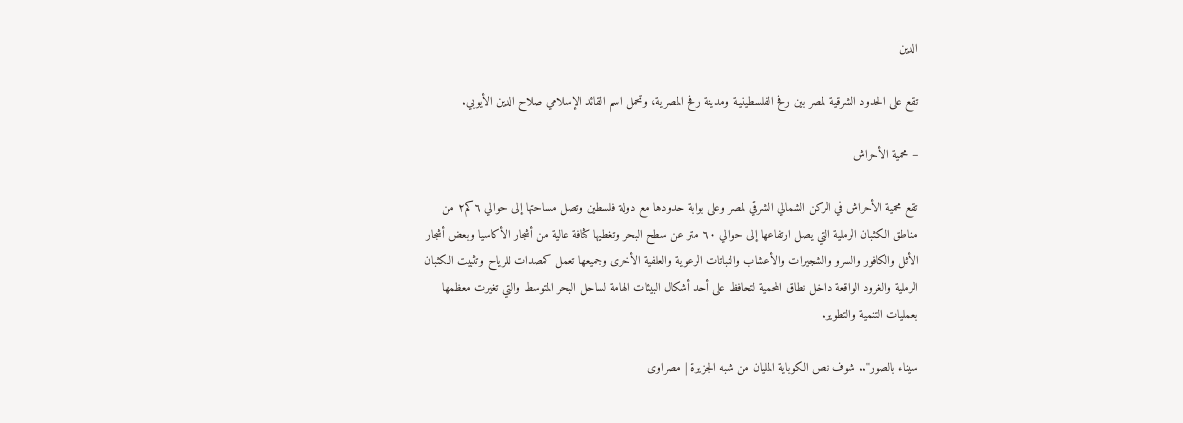الدين

تقع على الحدود الشرقية لمصر بين رفح الفلسطينيـة ومدينة رفح المصرية، وتحمل اسم القائد الإسلامي صلاح الدين الأيوبي.

– محمية الأحراش

تقع محمية الأحراش في الركن الشمالي الشرقي لمصر وعلى بوابة حدودها مع دولة فلسطين وتصل مساحتها إلى حوالي ٦كم٢ من مناطق الكثبان الرملية التي يصل ارتفاعها إلى حوالي ٦٠ متر عن سطح البحر وتغطيها كثافة عالية من أشجار الأكاسيا وبعض أشجار الأثل والكافور والسرو والشجيرات والأعشاب والنباتات الرعوية والعلفية الأخرى وجميعها تعمل كمصدات للرياح وتثبيت الكثبان الرملية والغرود الواقعة داخل نطاق المحمية لتحافظ على أحد أشكال البيئات الهامة لساحل البحر المتوسط والتي تغيرت معظمها بعمليات التنمية والتطوير.

سيناء بالصور''.. شوف نص الكوباية المليان من شبه الجزيرة | مصراوى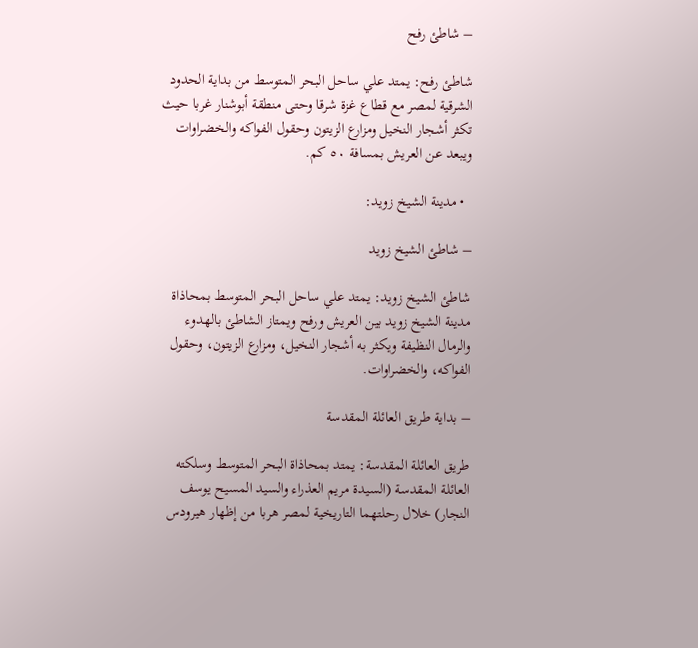– شاطئ رفح

شاطئ رفح: يمتد علي ساحل البحر المتوسط من بداية الحدود الشرقية لمصر مع قطاع غزة شرقا وحتى منطقة أبوشنار غربا حيث تكثر أشجار النخيل ومزارع الزيتون وحقول الفواكه والخضراوات ويبعد عن العريش بمسافة ٥٠ كم.

  • مدينة الشيخ زويد:

– شاطئ الشيخ زويد

شاطئ الشيخ زويد: يمتد علي ساحل البحر المتوسط بمحاذاة مدينة الشيخ زويد بين العريش ورفح ويمتاز الشاطئ بالهدوء والرمال النظيفة ويكثر به أشجار النخيل، ومزارع الزيتون، وحقول الفواكه، والخضراوات.

– بداية طريق العائلة المقدسة

طريق العائلة المقدسة: يمتد بمحاذاة البحر المتوسط وسلكته العائلة المقدسة (السيدة مريم العذراء والسيد المسيح يوسف النجار) خلال رحلتهما التاريخية لمصر هربا من إظهار هيرودس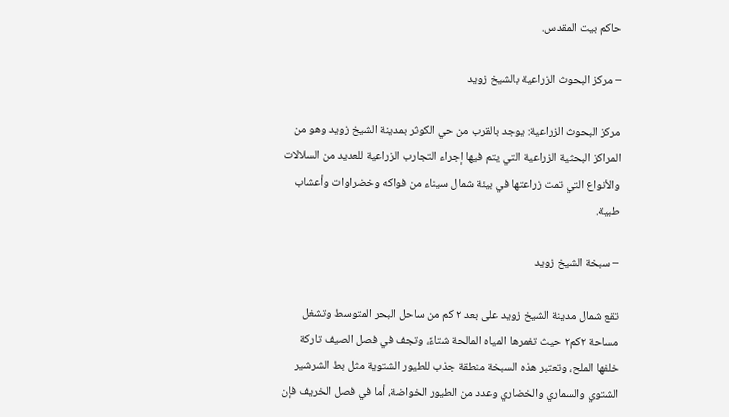حاكم بيت المقدس.

– مركز البحوث الزراعية بالشيخ زويد

مركز البحوث الزراعية: يوجد بالقرب من حي الكوثر بمدينة الشيخ زويد وهو من المراكز البحثية الزراعية التي يتم فيها إجراء التجارب الزراعية للعديد من السلالات والأنواع التي تمت زراعتها في بيئة شمال سيناء من فواكه وخضراوات وأعشاب طبية.

– سبخة الشيخ زويد

تقع شمال مدينة الشيخ زويد على بعد ٢ كم من ساحل البحر المتوسط وتشغل مساحة ٢كم٢ حيث تغمرها المياه المالحة شتاءً، وتجف في فصل الصيف تاركة خلفها الملح، وتعتبر هذه السبخة منطقة جذب للطيور الشتوية مثل بط الشرشير الشتوي والسماري والخضاري وعدد من الطيور الخواضة، أما في فصل الخريف فإن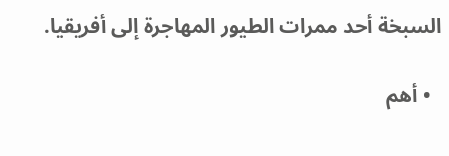السبخة أحد ممرات الطيور المهاجرة إلى أفريقيا.

  • أهم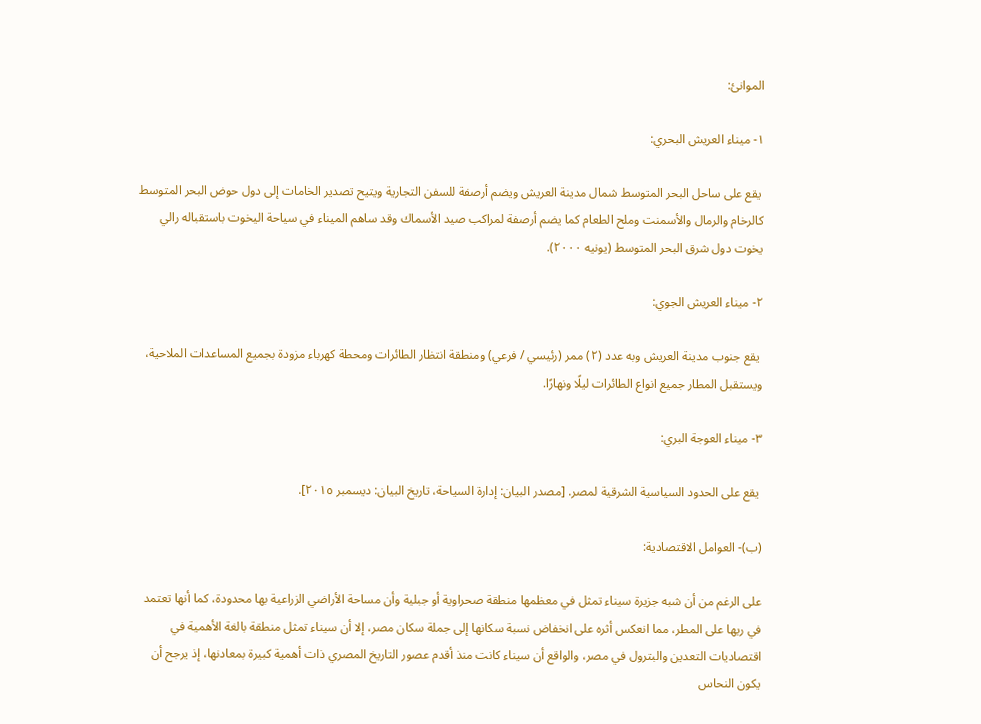الموانئ:

١- ميناء العريش البحري:

 يقع على ساحل البحر المتوسط شمال مدينة العريش ويضم أرصفة للسفن التجارية ويتيح تصدير الخامات إلى دول حوض البحر المتوسط كالرخام والرمال والأسمنت وملح الطعام كما يضم أرصفة لمراكب صيد الأسماك وقد ساهم الميناء في سياحة اليخوت باستقباله رالي يخوت دول شرق البحر المتوسط (يونيه ٢٠٠٠).

٢- ميناء العريش الجوي:

 يقع جنوب مدينة العريش وبه عدد (٢) ممر (رئيسي / فرعي) ومنطقة انتظار الطائرات ومحطة كهرباء مزودة بجميع المساعدات الملاحية، ويستقبل المطار جميع انواع الطائرات ليلًا ونهارًا.

٣- ميناء العوجة البري:

 يقع على الحدود السياسية الشرقية لمصر. [مصدر البيان: إدارة السياحة، تاريخ البيان: ديسمبر ٢٠١٥].

(ب)- العوامل الاقتصادية:

على الرغم من أن شبه جزيرة سيناء تمثل في معظمها منطقة صحراوية أو جبلية وأن مساحة الأراضي الزراعية بها محدودة، كما أنها تعتمد في ريها على المطر، مما انعكس أثره على انخفاض نسبة سكانها إلى جملة سكان مصر، إلا أن سيناء تمثل منطقة بالغة الأهمية في اقتصاديات التعدين والبترول في مصر، والواقع أن سيناء كانت منذ أقدم عصور التاريخ المصري ذات أهمية كبيرة بمعادنها، إذ يرجح أن يكون النحاس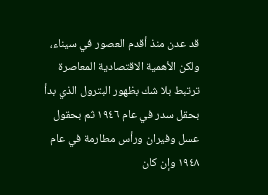قد عدن منذ أقدم العصور في سيناء، ولكن الأهمية الاقتصادية المعاصرة ترتبط بلا شك بظهور البترول الذي بدأ بحقل سدر في عام ١٩٤٦ ثم بحقول عسل وفيران ورأس مطارمة في عام ١٩٤٨ وإن كان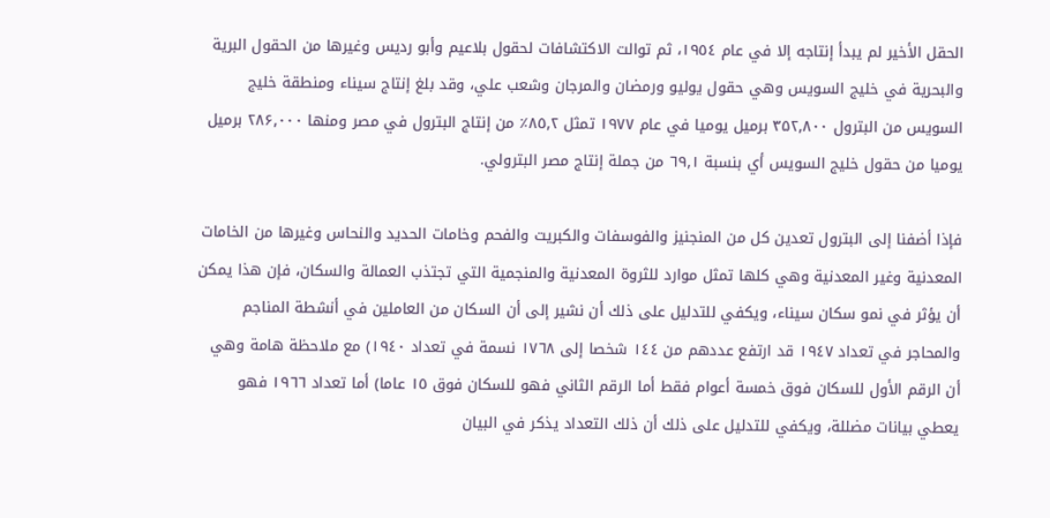الحقل الأخير لم يبدأ إنتاجه إلا في عام ١٩٥٤، ثم توالت الاكتشافات لحقول بلاعيم وأبو رديس وغيرها من الحقول البرية والبحرية في خليج السويس وهي حقول يوليو ورمضان والمرجان وشعب علي، وقد بلغ إنتاج سيناء ومنطقة خليج السويس من البترول ۳۵۲,۸۰۰ برميل يوميا في عام ۱۹۷۷ تمثل ٨٥,٢٪ من إنتاج البترول في مصر ومنها ۲۸۶,۰۰۰ برميل يوميا من حقول خليج السويس أي بنسبة ٦٩,١ من جملة إنتاج مصر البترولي.

فإذا أضفنا إلى البترول تعدين كل من المنجنيز والفوسفات والكبريت والفحم وخامات الحديد والنحاس وغيرها من الخامات المعدنية وغير المعدنية وهي كلها تمثل موارد للثروة المعدنية والمنجمية التي تجتذب العمالة والسكان، فإن هذا يمكن أن يؤثر في نمو سكان سيناء، ويكفي للتدليل على ذلك أن نشير إلى أن السكان من العاملين في أنشطة المناجم والمحاجر في تعداد ١٩٤٧ قد ارتفع عددهم من ١٤٤ شخصا إلى ١٧٦٨ نسمة في تعداد ۱۹٤۰) مع ملاحظة هامة وهي أن الرقم الأول للسكان فوق خمسة أعوام فقط أما الرقم الثاني فهو للسكان فوق ١٥ عاما) أما تعداد ١٩٦٦ فهو يعطي بيانات مضللة، ويكفي للتدليل على ذلك أن ذلك التعداد يذكر في البيان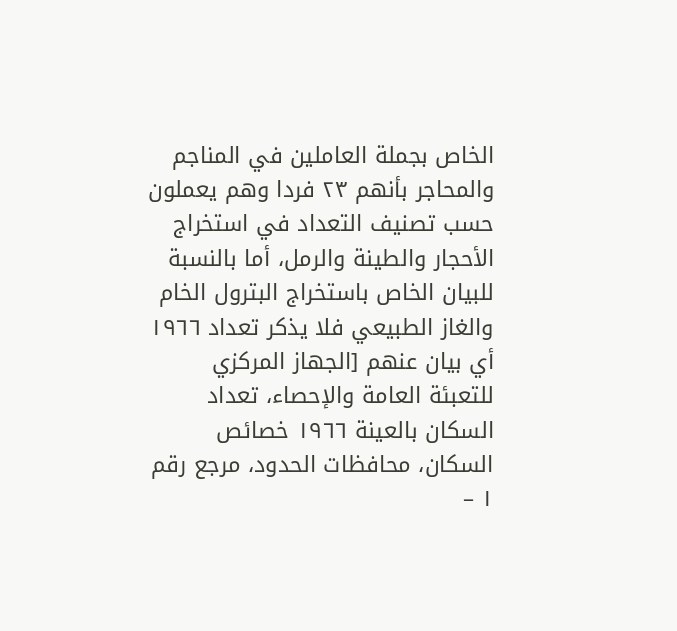الخاص بجملة العاملين في المناجم والمحاجر بأنهم ۲۳ فردا وهم يعملون حسب تصنيف التعداد في استخراج الأحجار والطينة والرمل، أما بالنسبة للبيان الخاص باستخراج البترول الخام والغاز الطبيعي فلا يذكر تعداد ١٩٦٦ أي بيان عنهم [الجهاز المركزي للتعبئة العامة والإحصاء، تعداد السكان بالعينة ١٩٦٦ خصائص السكان، محافظات الحدود، مرجع رقم ۱ –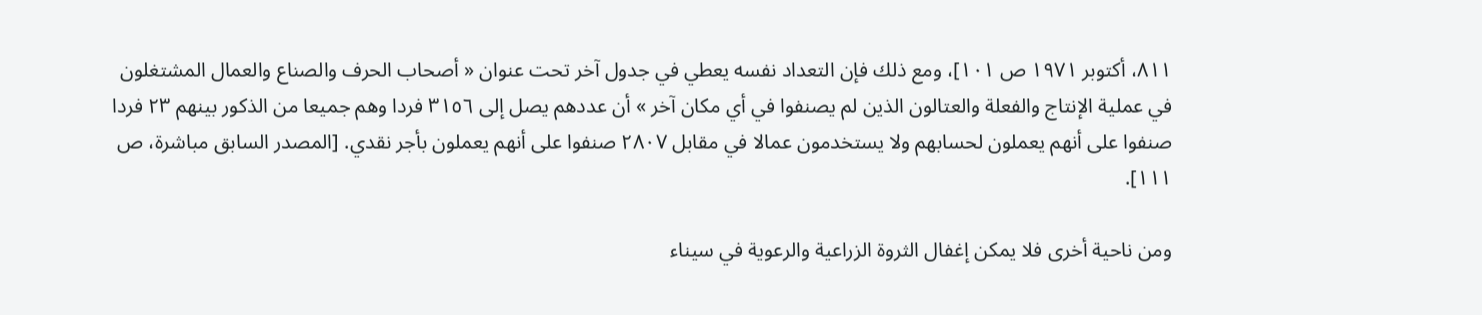۸۱۱، أكتوبر ۱۹۷۱ ص ۱۰۱]، ومع ذلك فإن التعداد نفسه يعطي في جدول آخر تحت عنوان « أصحاب الحرف والصناع والعمال المشتغلون في عملية الإنتاج والفعلة والعتالون الذين لم يصنفوا في أي مكان آخر » أن عددهم يصل إلى ٣١٥٦ فردا وهم جميعا من الذكور بينهم ۲۳ فردا صنفوا على أنهم يعملون لحسابهم ولا يستخدمون عمالا في مقابل ۲۸۰۷ صنفوا على أنهم يعملون بأجر نقدي. [المصدر السابق مباشرة، ص ۱۱۱].

ومن ناحية أخرى فلا يمكن إغفال الثروة الزراعية والرعوية في سيناء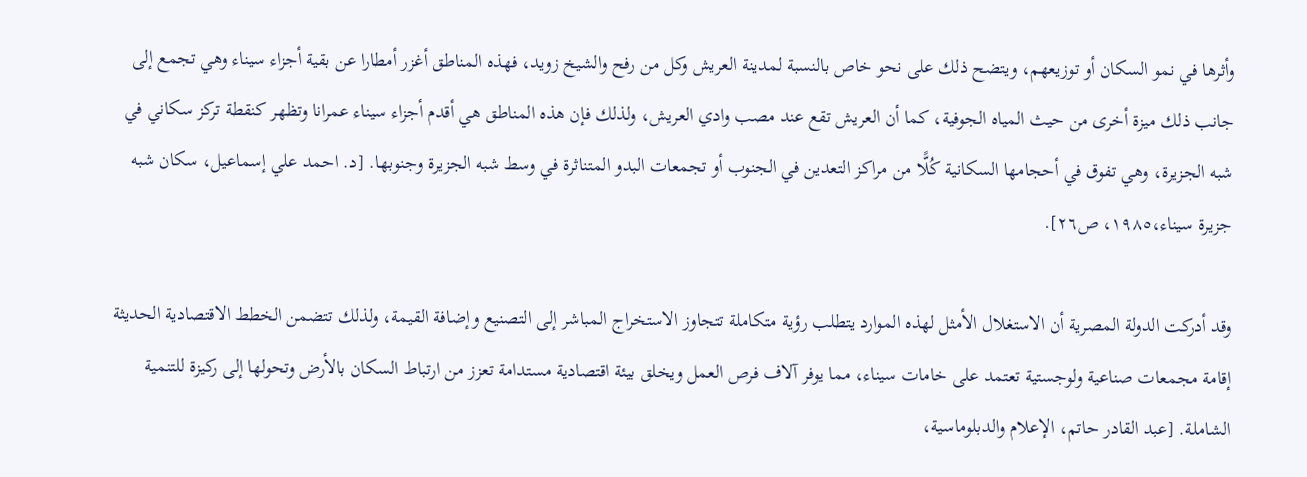وأثرها في نمو السكان أو توزيعهم، ويتضح ذلك على نحو خاص بالنسبة لمدينة العريش وكل من رفح والشيخ زويد، فهذه المناطق أغزر أمطارا عن بقية أجزاء سيناء وهي تجمع إلى جانب ذلك ميزة أخرى من حيث المياه الجوفية، كما أن العريش تقع عند مصب وادي العريش، ولذلك فإن هذه المناطق هي أقدم أجزاء سيناء عمرانا وتظهر كنقطة تركز سكاني في شبه الجزيرة، وهي تفوق في أحجامها السكانية كُلًّا من مراكز التعدين في الجنوب أو تجمعات البدو المتناثرة في وسط شبه الجزيرة وجنوبها. [د. احمد علي إسماعيل، سكان شبه جزيرة سيناء،١٩٨٥، ص٢٦].

وقد أدركت الدولة المصرية أن الاستغلال الأمثل لهذه الموارد يتطلب رؤية متكاملة تتجاوز الاستخراج المباشر إلى التصنيع وإضافة القيمة، ولذلك تتضمن الخطط الاقتصادية الحديثة إقامة مجمعات صناعية ولوجستية تعتمد على خامات سيناء، مما يوفر آلاف فرص العمل ويخلق بيئة اقتصادية مستدامة تعزز من ارتباط السكان بالأرض وتحولها إلى ركيزة للتنمية الشاملة. [عبد القادر حاتم، الإعلام والدبلوماسية،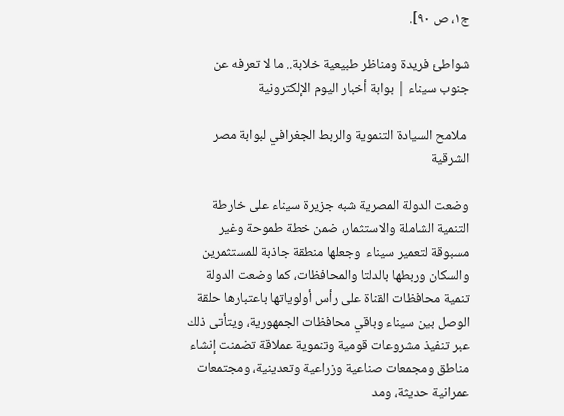ج١، ص ٩٠].

شواطئ فريدة ومناظر طبيعية خلابة.. ما لا تعرفه عن جنوب سيناء | بوابة أخبار اليوم الإلكترونية

 ملامح السيادة التنموية والربط الجغرافي لبوابة مصر الشرقية

وضعت الدولة المصرية شبه جزيرة سيناء على خارطة التنمية الشاملة والاستثمار، ضمن خطة طموحة وغير مسبوقة لتعمير سيناء  وجعلها منطقة جاذبة للمستثمرين والسكان وربطها بالدلتا والمحافظات، كما وضعت الدولة تنمية محافظات القناة على رأس أولوياتها باعتبارها حلقة الوصل بين سيناء وباقي محافظات الجمهورية، ويتأتى ذلك عبر تنفيذ مشروعات قومية وتنموية عملاقة تضمنت إنشاء مناطق ومجمعات صناعية وزراعية وتعدينية، ومجتمعات عمرانية حديثة، ومد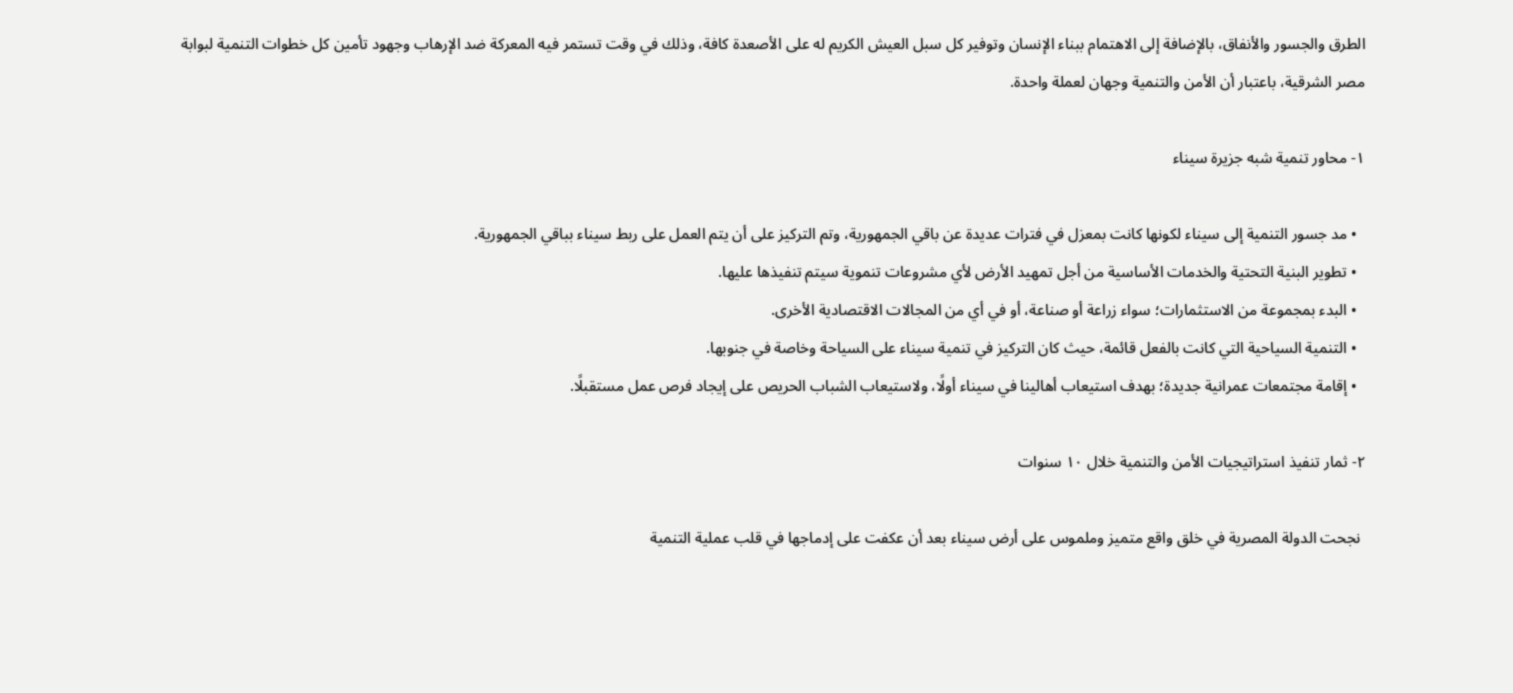الطرق والجسور والأنفاق، بالإضافة إلى الاهتمام ببناء الإنسان وتوفير كل سبل العيش الكريم له على الأصعدة كافة، وذلك في وقت تستمر فيه المعركة ضد الإرهاب وجهود تأمين كل خطوات التنمية لبوابة مصر الشرقية، باعتبار أن الأمن والتنمية وجهان لعملة واحدة.

١- محاور تنمية شبه جزيرة سيناء

  • مد جسور التنمية إلى سيناء لكونها كانت بمعزل في فترات عديدة عن باقي الجمهورية، وتم التركيز على أن يتم العمل على ربط سيناء بباقي الجمهورية.
  • تطوير البنية التحتية والخدمات الأساسية من أجل تمهيد الأرض لأي مشروعات تنموية سيتم تنفيذها عليها.
  • البدء بمجموعة من الاستثمارات؛ سواء زراعة أو صناعة، أو في أي من المجالات الاقتصادية الأخرى.
  • التنمية السياحية التي كانت بالفعل قائمة، حيث كان التركيز في تنمية سيناء على السياحة وخاصة في جنوبها.
  • إقامة مجتمعات عمرانية جديدة؛ بهدف استيعاب أهالينا في سيناء أولًا، ولاستيعاب الشباب الحريص على إيجاد فرص عمل مستقبلًا.

٢- ثمار تنفيذ استراتيجيات الأمن والتنمية خلال ١٠ سنوات

 نجحت الدولة المصرية في خلق واقع متميز وملموس على أرض سيناء بعد أن عكفت على إدماجها في قلب عملية التنمية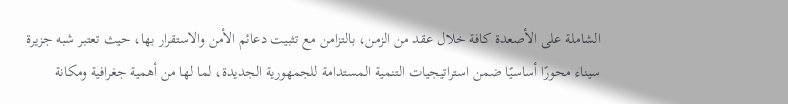الشاملة على الأصعدة كافة خلال عقد من الزمن، بالتزامن مع تثبيت دعائم الأمن والاستقرار بها، حيث تعتبر شبه جزيرة سيناء محورًا أساسيًا ضمن استراتيجيات التنمية المستدامة للجمهورية الجديدة، لما لها من أهمية جغرافية ومكانة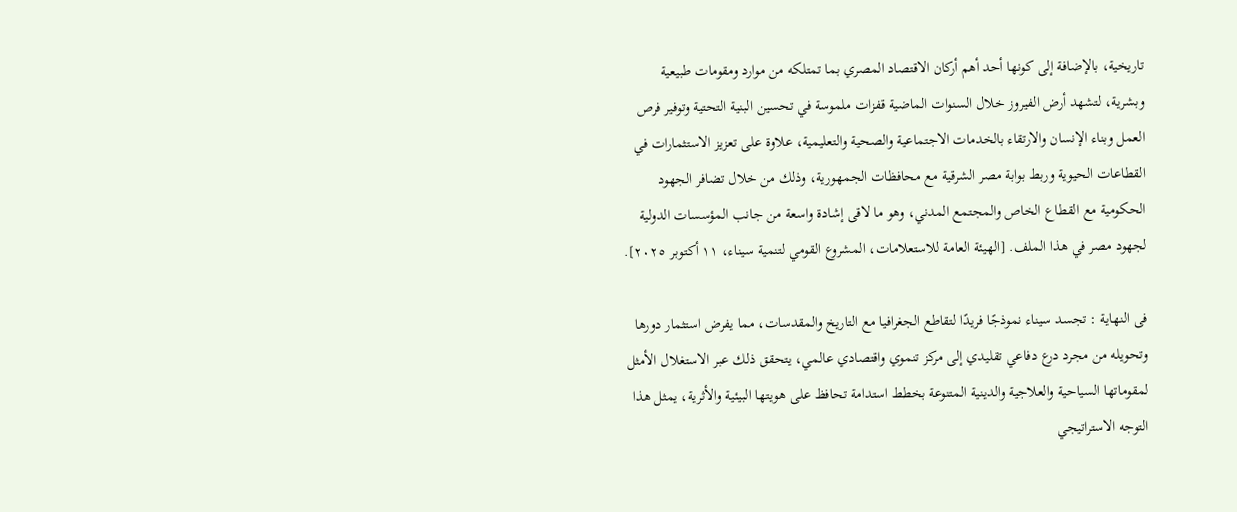تاريخية، بالإضافة إلى كونها أحد أهم أركان الاقتصاد المصري بما تمتلكه من موارد ومقومات طبيعية وبشرية، لتشهد أرض الفيروز خلال السنوات الماضية قفزات ملموسة في تحسين البنية التحتية وتوفير فرص العمل وبناء الإنسان والارتقاء بالخدمات الاجتماعية والصحية والتعليمية، علاوة على تعزيز الاستثمارات في القطاعات الحيوية وربط بوابة مصر الشرقية مع محافظات الجمهورية، وذلك من خلال تضافر الجهود الحكومية مع القطاع الخاص والمجتمع المدني، وهو ما لاقى إشادة واسعة من جانب المؤسسات الدولية لجهود مصر في هذا الملف. [الهيئة العامة للاستعلامات، المشروع القومي لتنمية سيناء، ١١ أكتوبر ٢٠٢٥].

فى النهاية : تجسد سيناء نموذجًا فريدًا لتقاطع الجغرافيا مع التاريخ والمقدسات، مما يفرض استثمار دورها وتحويله من مجرد درع دفاعي تقليدي إلى مركز تنموي واقتصادي عالمي، يتحقق ذلك عبر الاستغلال الأمثل لمقوماتها السياحية والعلاجية والدينية المتنوعة بخطط استدامة تحافظ على هويتها البيئية والأثرية، يمثل هذا التوجه الاستراتيجي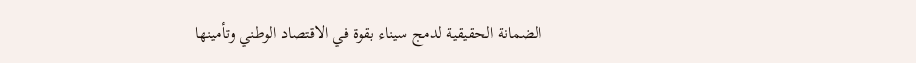الضمانة الحقيقية لدمج سيناء بقوة في الاقتصاد الوطني وتأمينها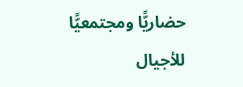حضاريًّا ومجتمعيًّا للأجيال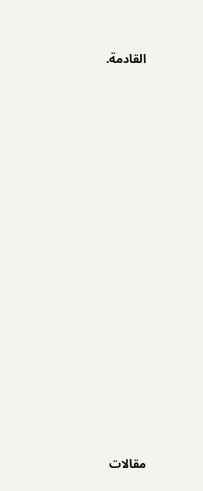القادمة.

























مقالات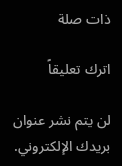ذات صلة

اترك تعليقاً

لن يتم نشر عنوان بريدك الإلكتروني.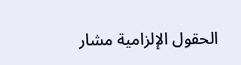الحقول الإلزامية مشار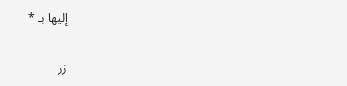إليها بـ *

زر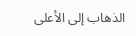الذهاب إلى الأعلى